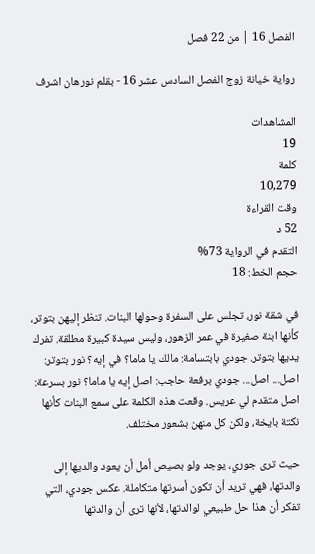الفصل 16 | من 22 فصل

رواية خيانة زوج الفصل السادس عشر 16 - بقلم نورهان اشرف

المشاهدات
19
كلمة
10,279
وقت القراءة
52 د
التقدم في الرواية 73%
حجم الخط: 18

في شقة نور، تجلس على السفرة وحولها البنات. تنظر إليهن بتوتر، كأنها ابنة صغيرة في عمر الزهور، وليس سيدة كبيرة مطلقة. تفرك يديها بتوتر. جودي بابتسامة: مالك يا ماما؟ في إيه؟ نور بتوتر: اصل... اصل... جودي برفعة حاجب: اصل إيه يا ماما؟ نور بسرعة: اصل متقدم لي عريس. وقعت هذه الكلمة على سمع البنات كأنها نكتة بايخة، ولكن كل منهن بشعور مختلف.

حيث ترى جوري، يوجد ولو بصيص أمل أن يعود والديها إلى والدتها، فهي تريد أن تكون أسرتها متكاملة. عكس جودي، التي تفكر أن هذا حل طبيعي لوالدتها، لأنها ترى أن والدتها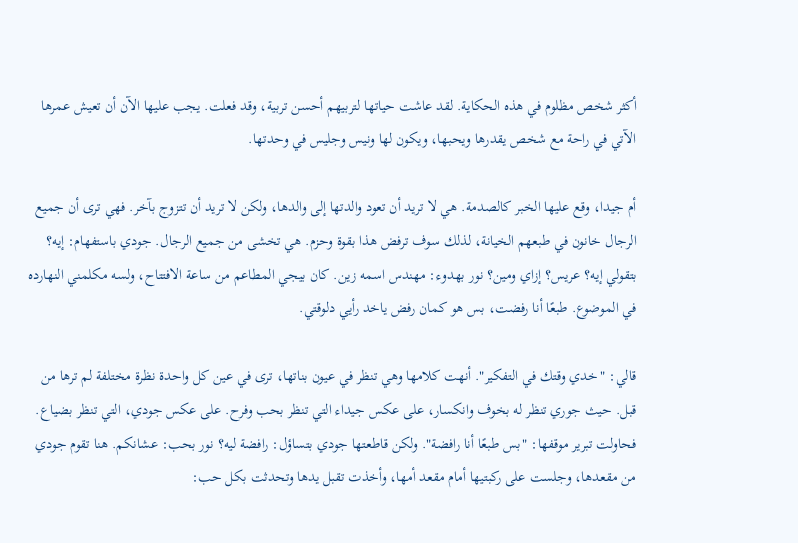أكثر شخص مظلوم في هذه الحكاية. لقد عاشت حياتها لتربيهم أحسن تربية، وقد فعلت. يجب عليها الآن أن تعيش عمرها الآتي في راحة مع شخص يقدرها ويحبها، ويكون لها ونيس وجليس في وحدتها.

أم جيدا، وقع عليها الخبر كالصدمة. هي لا تريد أن تعود والدتها إلى والدها، ولكن لا تريد أن تتزوج بآخر. فهي ترى أن جميع الرجال خانون في طبعهم الخيانة، لذلك سوف ترفض هذا بقوة وحزم. هي تخشى من جميع الرجال. جودي باستفهام: إيه؟ بتقولي إيه؟ عريس؟ إزاي ومين؟ نور بهدوء: مهندس اسمه زين. كان بيجي المطاعم من ساعة الافتتاح، ولسه مكلمني النهارده في الموضوع. طبعًا أنا رفضت، بس هو كمان رفض ياخد رأيي دلوقتي.

قالي: "خدي وقتك في التفكير". أنهت كلامها وهي تنظر في عيون بناتها، ترى في عين كل واحدة نظرة مختلفة لم ترها من قبل. حيث جوري تنظر له بخوف وانكسار، على عكس جيداء التي تنظر بحب وفرح. على عكس جودي، التي تنظر بضياع. فحاولت تبرير موقفها: "بس طبعًا أنا رافضة". ولكن قاطعتها جودي بتساؤل: رافضة ليه؟ نور بحب: عشانكم. هنا تقوم جودي من مقعدها، وجلست على ركبتيها أمام مقعد أمها، وأخذت تقبل يدها وتحدثت بكل حب: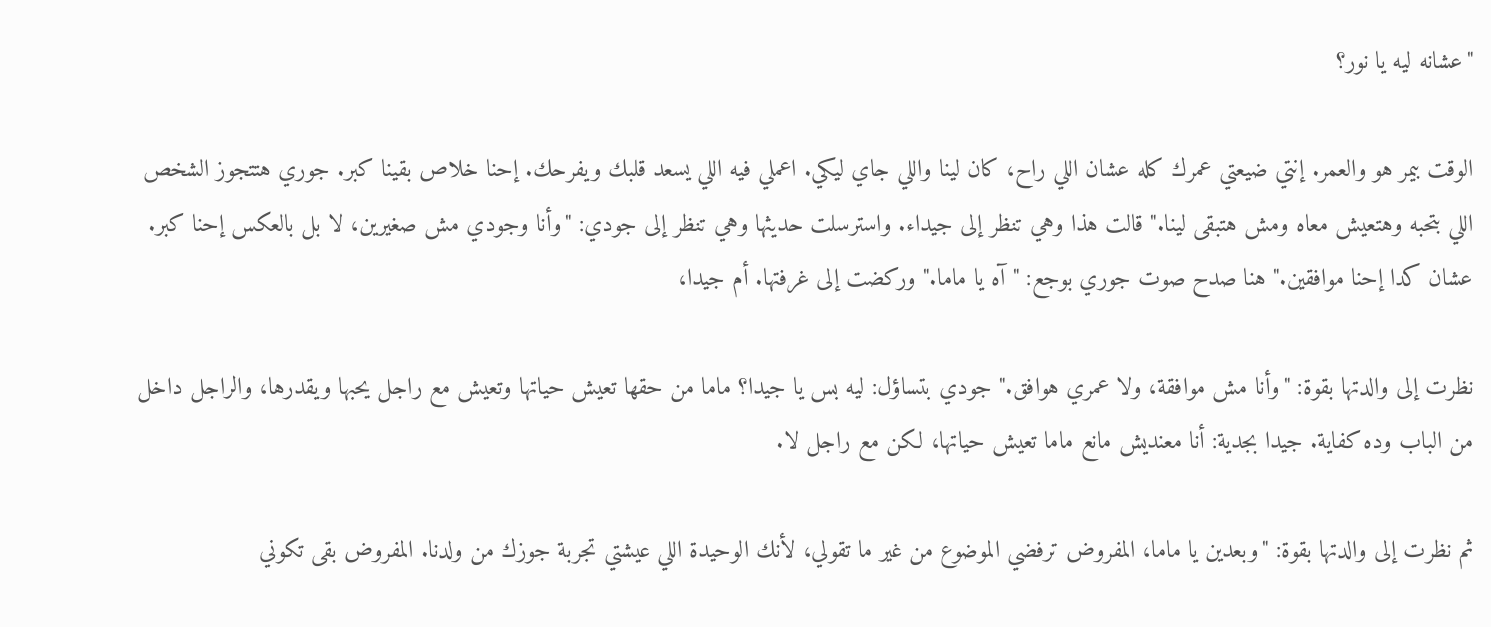"عشانه ليه يا نور؟

الوقت بيمر هو والعمر. إنتي ضيعتي عمرك كله عشان اللي راح، كان لينا واللي جاي ليكي. اعملي فيه اللي يسعد قلبك ويفرحك. إحنا خلاص بقينا كبر. جوري هتتجوز الشخص اللي بتحبه وهتعيش معاه ومش هتبقى لينا." قالت هذا وهي تنظر إلى جيداء. واسترسلت حديثها وهي تنظر إلى جودي: "وأنا وجودي مش صغيرين، لا بل بالعكس إحنا كبر. عشان كدا إحنا موافقين." هنا صدح صوت جوري بوجع: "آه يا ماما." وركضت إلى غرفتها. أم جيدا،

نظرت إلى والدتها بقوة: "وأنا مش موافقة، ولا عمري هوافق." جودي بتساؤل: ليه بس يا جيدا؟ ماما من حقها تعيش حياتها وتعيش مع راجل يحبها ويقدرها، والراجل داخل من الباب وده كفاية. جيدا بجدية: أنا معنديش مانع ماما تعيش حياتها، لكن مع راجل لا.

ثم نظرت إلى والدتها بقوة: "وبعدين يا ماما، المفروض ترفضي الموضوع من غير ما تقولي، لأنك الوحيدة اللي عيشتي تجربة جوزك من ولدنا. المفروض بقى تكوني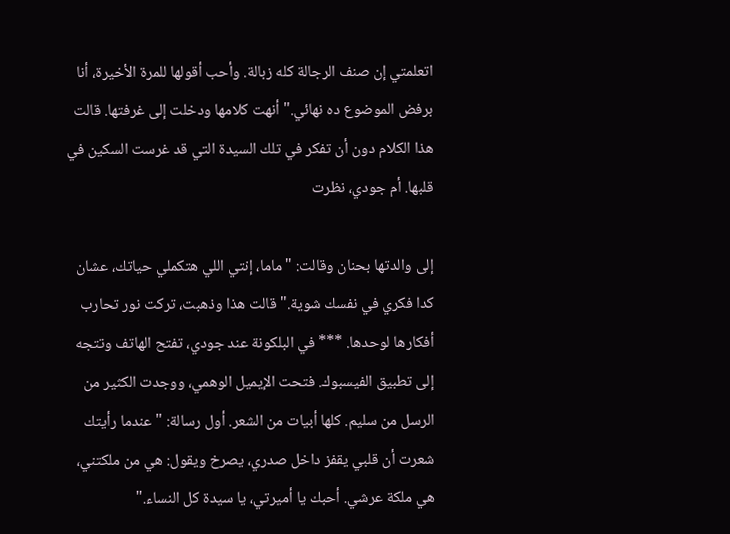اتعلمتي إن صنف الرجالة كله زبالة. وأحب أقولها للمرة الأخيرة، أنا برفض الموضوع ده نهائي." أنهت كلامها ودخلت إلى غرفتها. قالت هذا الكلام دون أن تفكر في تلك السيدة التي قد غرست السكين في قلبها. أم جودي، نظرت

إلى والدتها بحنان وقالت: "ماما، إنتي اللي هتكملي حياتك، عشان كدا فكري في نفسك شوية." قالت هذا وذهبت، تركت نور تحارب أفكارها لوحدها. *** في البلكونة عند جودي، تفتح الهاتف وتتجه إلى تطبيق الفيسبوك. فتحت الإيميل الوهمي، ووجدت الكثير من الرسل من سليم. كلها أبيات من الشعر. أول رسالة: "عندما رأيتك شعرت أن قلبي يقفز داخل صدري، يصرخ ويقول: هي من ملكتني، هي ملكة عرشي. أحبك يا أميرتي، يا سيدة كل النساء."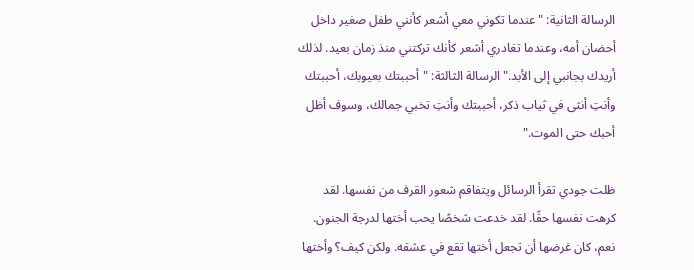الرسالة الثانية: "عندما تكوني معي أشعر كأنني طفل صغير داخل أحضان أمه، وعندما تغادري أشعر كأنك تركتني منذ زمان بعيد. لذلك أريدك بجانبي إلى الأبد." الرسالة الثالثة: "أحببتك بعيوبك، أحببتك وأنتِ أنثى في ثياب ذكر، أحببتك وأنتِ تخبي جمالك، وسوف أظل أحبك حتى الموت."

ظلت جودي تقرأ الرسائل ويتفاقم شعور القرف من نفسها. لقد كرهت نفسها حقًا. لقد خدعت شخصًا يحب أختها لدرجة الجنون. نعم، كان غرضها أن تجعل أختها تقع في عشقه. ولكن كيف؟ وأختها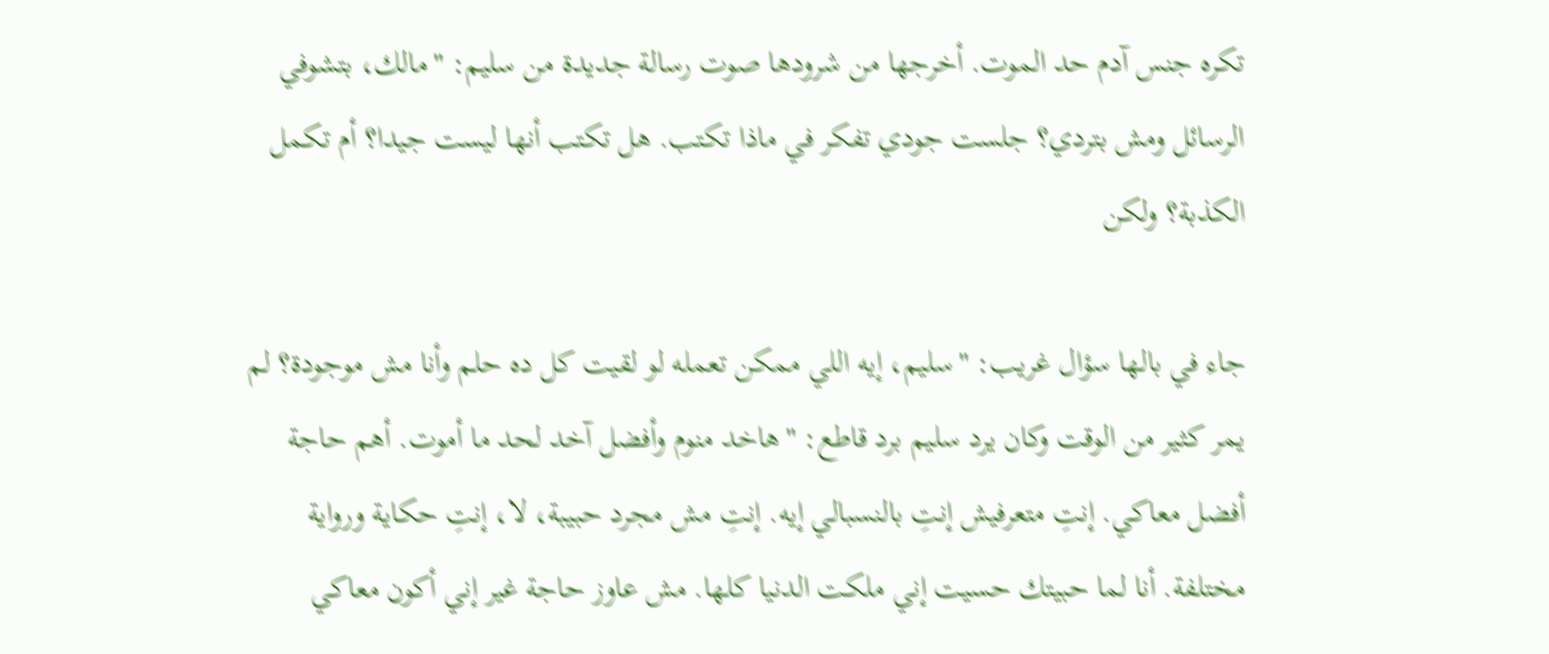تكره جنس آدم حد الموت. أخرجها من شرودها صوت رسالة جديدة من سليم: "مالك، بتشوفي الرسائل ومش بتردي؟ جلست جودي تفكر في ماذا تكتب. هل تكتب أنها ليست جيدا؟ أم تكمل الكذبة؟ ولكن

جاء في بالها سؤال غريب: "سليم، إيه اللي ممكن تعمله لو لقيت كل ده حلم وأنا مش موجودة؟ لم يمر كثير من الوقت وكان يرد سليم برد قاطع: "هاخد منوم وأفضل آخد لحد ما أموت. أهم حاجة أفضل معاكي. إنتِ متعرفيش إنتِ بالنسبالي إيه. إنتِ مش مجرد حبيبة، لا، إنتِ حكاية ورواية مختلفة. أنا لما حبيتك حسيت إني ملكت الدنيا كلها. مش عاوز حاجة غير إني أكون معاكي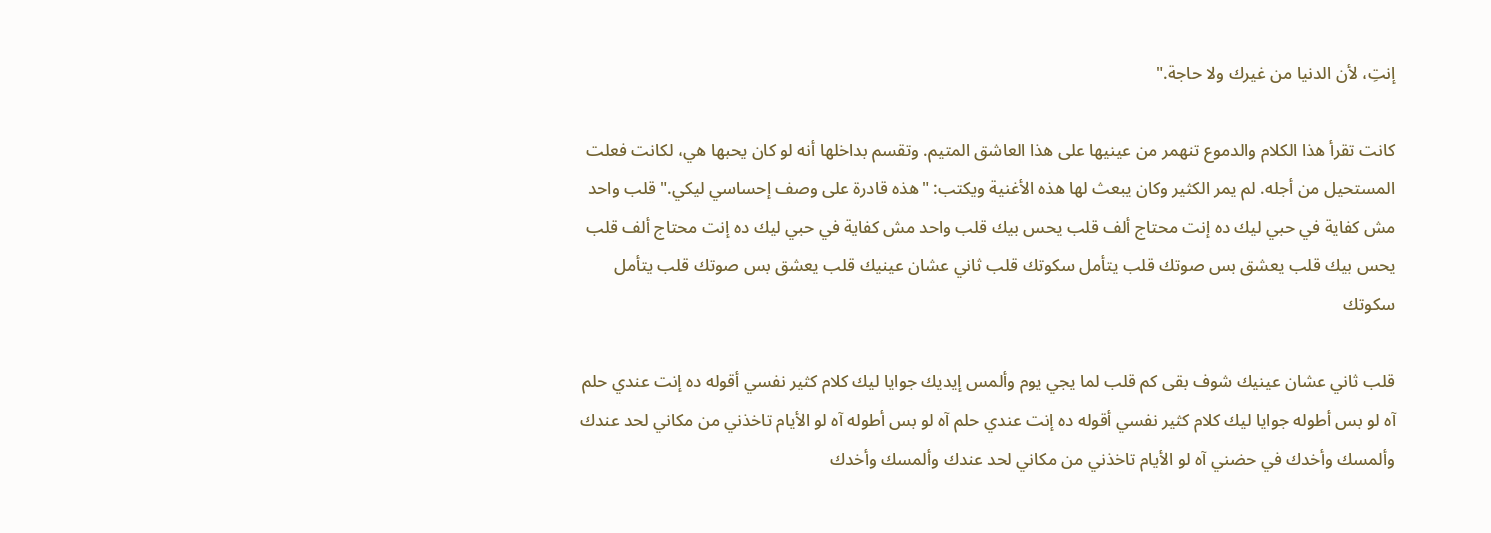إنتِ، لأن الدنيا من غيرك ولا حاجة."

كانت تقرأ هذا الكلام والدموع تنهمر من عينيها على هذا العاشق المتيم. وتقسم بداخلها أنه لو كان يحبها هي، لكانت فعلت المستحيل من أجله. لم يمر الكثير وكان يبعث لها هذه الأغنية ويكتب: "هذه قادرة على وصف إحساسي ليكي." قلب واحد مش كفاية في حبي ليك ده إنت محتاج ألف قلب يحس بيك قلب واحد مش كفاية في حبي ليك ده إنت محتاج ألف قلب يحس بيك قلب يعشق بس صوتك قلب يتأمل سكوتك قلب ثاني عشان عينيك قلب يعشق بس صوتك قلب يتأمل سكوتك

قلب ثاني عشان عينيك شوف بقى كم قلب لما يجي يوم وألمس إيديك جوايا ليك كلام كثير نفسي أقوله ده إنت عندي حلم آه لو بس أطوله جوايا ليك كلام كثير نفسي أقوله ده إنت عندي حلم آه لو بس أطوله آه لو الأيام تاخذني من مكاني لحد عندك وألمسك وأخدك في حضني آه لو الأيام تاخذني من مكاني لحد عندك وألمسك وأخدك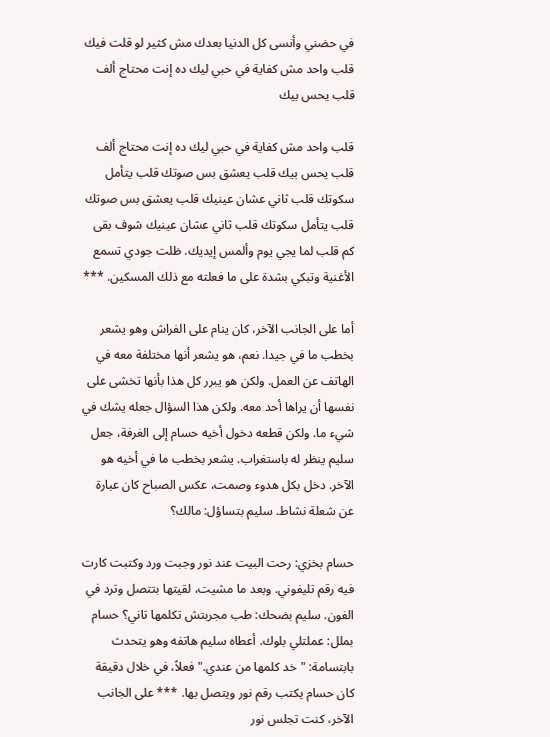في حضني وأنسى كل الدنيا بعدك مش كثير لو قلت فيك قلب واحد مش كفاية في حبي ليك ده إنت محتاج ألف قلب يحس بيك

قلب واحد مش كفاية في حبي ليك ده إنت محتاج ألف قلب يحس بيك قلب يعشق بس صوتك قلب يتأمل سكوتك قلب ثاني عشان عينيك قلب يعشق بس صوتك قلب يتأمل سكوتك قلب ثاني عشان عينيك شوف بقى كم قلب لما يجي يوم وألمس إيديك. ظلت جودي تسمع الأغنية وتبكي بشدة على ما فعلته مع ذلك المسكين. ***

أما على الجانب الآخر، كان ينام على الفراش وهو يشعر بخطب ما في جيدا. نعم، هو يشعر أنها مختلفة معه في الهاتف عن العمل. ولكن هو يبرر كل هذا بأنها تخشى على نفسها أن يراها أحد معه. ولكن هذا السؤال جعله يشك في شيء ما. ولكن قطعه دخول أخيه حسام إلى الغرفة، جعل سليم ينظر له باستغراب. يشعر بخطب ما في أخيه هو الآخر. دخل بكل هدوء وصمت، عكس الصباح كان عبارة عن شعلة نشاط. سليم بتساؤل: مالك؟

حسام بخزي: رحت البيت عند نور وجبت ورد وكتبت كارت فيه رقم تليفوني. وبعد ما مشيت، لقيتها بتتصل وترد في الفون. سليم بضحك: طب مجربتش تكلمها تاني؟ حسام بملل: عملتلي بلوك. أعطاه سليم هاتفه وهو يتحدث بابتسامة: "خد كلمها من عندي." فعلاً، في خلال دقيقة كان حسام يكتب رقم نور ويتصل بها. *** على الجانب الآخر، كنت تجلس نور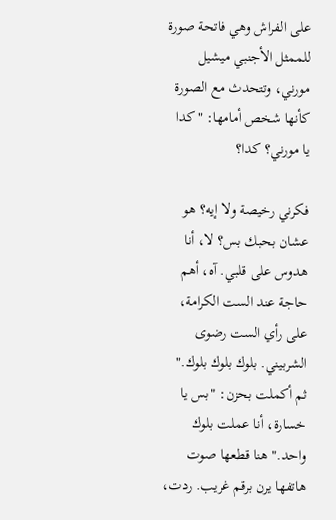على الفراش وهي فاتحة صورة للممثل الأجنبي ميشيل مورني، وتتحدث مع الصورة كأنها شخص أمامها: "كدا يا مورني؟ كدا؟

فكرني رخيصة ولا إيه؟ هو عشان بحبك بس؟ لا، أنا هدوس على قلبي. آه، أهم حاجة عند الست الكرامة، على رأي الست رضوى الشربيني. بلوك بلوك بلوك." ثم أكملت بحزن: "بس يا خسارة، أنا عملت بلوك واحد." هنا قطعها صوت هاتفها يرن برقم غريب. ردت،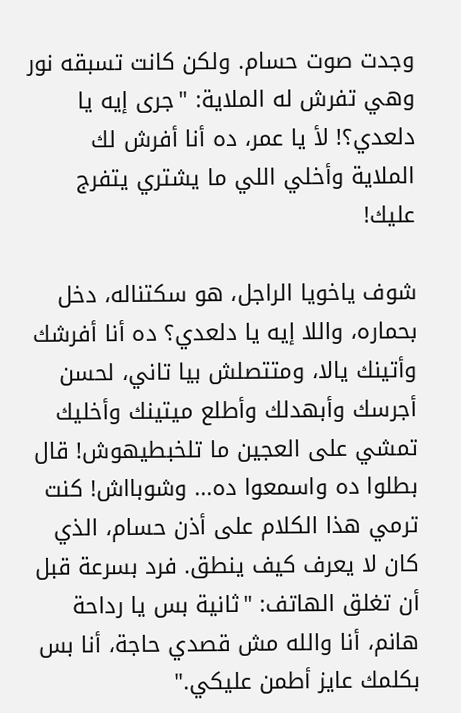وجدت صوت حسام. ولكن كانت تسبقه نور وهي تفرش له الملاية: "جرى إيه يا دلعدي؟! لأ يا عمر، ده أنا أفرش لك الملاية وأخلي اللي ما يشتري يتفرج عليك!

شوف ياخويا الراجل، هو سكتناله، دخل بحماره، واللا إيه يا دلعدي؟ ده أنا أفرشك وأتينك يالا، ومتتصلش بيا تاني، لحسن أجرسك وأبهدلك وأطلع ميتينك وأخليك تمشي على العجين ما تلخبطيهوش! قال بطلوا ده واسمعوا ده... وشوبااش! كنت ترمي هذا الكلام على أذن حسام، الذي كان لا يعرف كيف ينطق. فرد بسرعة قبل أن تغلق الهاتف: "ثانية بس يا رداحة هانم، أنا والله مش قصدي حاجة، أنا بس بكلمك عايز أطمن عليكي."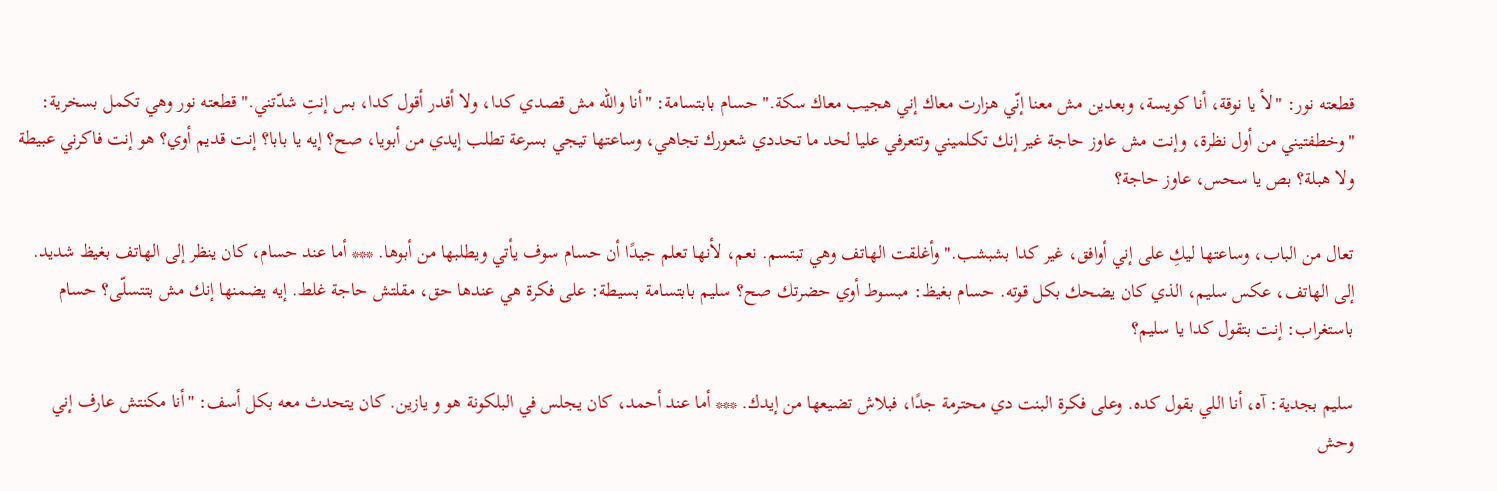قطعته نور: "لأ يا نوقة، أنا كويسة، وبعدين مش معنا إنّي هزارت معاك إني هجيب معاك سكة." حسام بابتسامة: "أنا والله مش قصدي كدا، ولا أقدر أقول كدا، بس إنتِ شدّتني." قطعته نور وهي تكمل بسخرية: "وخطفتيني من أول نظرة، وإنت مش عاوز حاجة غير إنك تكلميني وتتعرفي عليا لحد ما تحددي شعورك تجاهي، وساعتها تيجي بسرعة تطلب إيدي من أبويا، صح؟ إيه يا بابا؟ إنت قديم أوي؟ هو إنت فاكرني عبيطة ولا هبلة؟ بص يا سحس، عاوز حاجة؟

تعال من الباب، وساعتها ليكِ على إني أوافق، غير كدا بشبشب." وأغلقت الهاتف وهي تبتسم. نعم، لأنها تعلم جيدًا أن حسام سوف يأتي ويطلبها من أبوها. *** أما عند حسام، كان ينظر إلى الهاتف بغيظ شديد. إلى الهاتف، عكس سليم، الذي كان يضحك بكل قوته. حسام بغيظ: مبسوط أوي حضرتك صح؟ سليم بابتسامة بسيطة: على فكرة هي عندها حق، مقلتش حاجة غلط. إيه يضمنها إنك مش بتتسلّى؟ حسام باستغراب: إنت بتقول كدا يا سليم؟

سليم بجدية: آه، أنا اللي بقول كده. وعلى فكرة البنت دي محترمة جدًا، فبلاش تضيعها من إيدك. *** أما عند أحمد، كان يجلس في البلكونة هو و يازين. كان يتحدث معه بكل أسف: "أنا مكنتش عارف إني وحش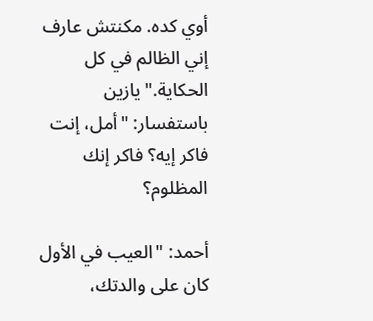أوي كده. مكنتش عارف إني الظالم في كل الحكاية." يازين باستفسار: "أمل، إنت فاكر إيه؟ فاكر إنك المظلوم؟

أحمد: "العيب في الأول كان على والدتك،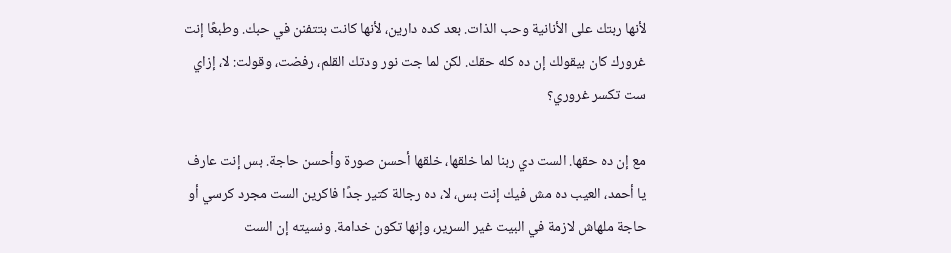لأنها ربتك على الأنانية وحب الذات. بعد كده دارين، لأنها كانت بتتفنن في حبك. وطبعًا إنت غرورك كان بيقولك إن ده كله حقك. لكن لما جت نور ودتك القلم، رفضت، وقولت: لا، إزاي ست تكسر غروري؟

مع إن ده حقها. الست دي ربنا لما خلقها، خلقها أحسن صورة وأحسن حاجة. بس إنت عارف يا أحمد، العيب ده مش فيك إنت بس، لا، ده رجالة كتير جدًا فاكرين الست مجرد كرسي أو حاجة ملهاش لازمة في البيت غير السرير، وإنها تكون خدامة. ونسيته إن الست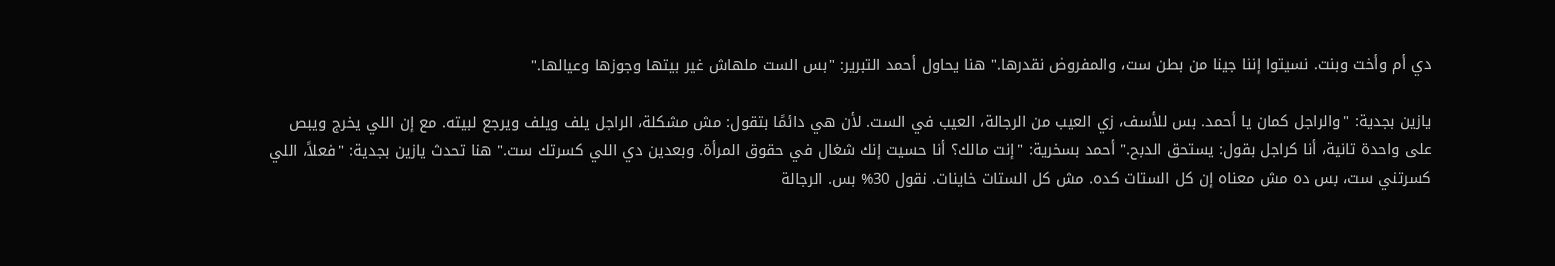دي أم وأخت وبنت. نسيتوا إننا جينا من بطن ست، والمفروض نقدرها." هنا يحاول أحمد التبرير: "بس الست ملهاش غير بيتها وجوزها وعيالها."

يازين بجدية: "والراجل كمان يا أحمد. بس للأسف، زي العيب من الرجالة، العيب في الست. لأن هي دائمًا بتقول: مش مشكلة، الراجل يلف ويلف ويرجع لبيته. مع إن اللي يخرج ويبص على واحدة تانية، أنا كراجل بقول: يستحق الدبح." أحمد بسخرية: "إنت مالك؟ أنا حسيت إنك شغال في حقوق المرأة. وبعدين دي اللي كسرتك ست." هنا تحدث يازين بجدية: "فعلاً، اللي كسرتني ست، بس ده مش معناه إن كل الستات كده. مش كل الستات خاينات. نقول 30% بس. الرجالة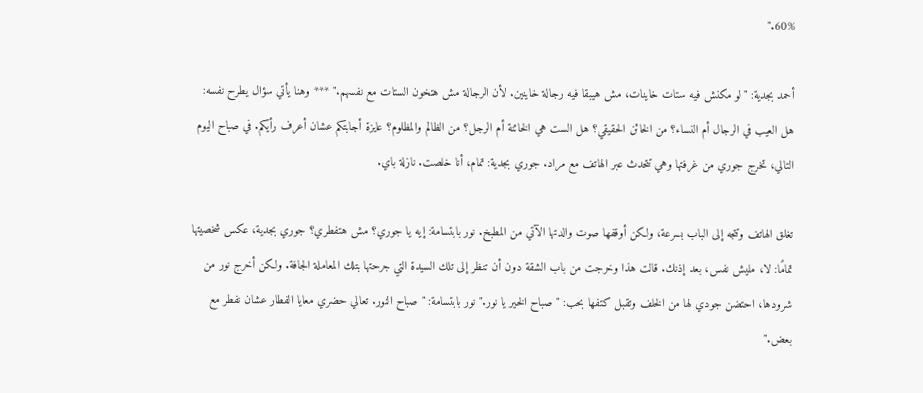60%."

أحمد بجدية: "لو مكنش فيه ستات خاينات، مش هيبقا فيه رجالة خاينين. لأن الرجالة مش هتخون الستات مع نفسهم." *** وهنا يأتي سؤال يطرح نفسه: هل العيب في الرجال أم النساء؟ من الخائن الحقيقي؟ هل الست هي الخائنة أم الرجل؟ من الظالم والمظلوم؟ عايزة أجابتكم عشان أعرف رأيكم. في صباح اليوم التالي، تخرج جوري من غرفتها وهي تتحدث عبر الهاتف مع مراد. جوري بجدية: تمام، أنا خلصت. نازلة باي.

تغلق الهاتف وتتجه إلى الباب بسرعة، ولكن أوقفها صوت والدتها الآتي من المطبخ. نور بابتسامة: إيه يا جوري؟ مش هتفطري؟ جوري بجدية، عكس شخصيتها تمامًا: لا، مليش نفس، بعد إذنك. قالت هذا وخرجت من باب الشقة دون أن تنظر إلى تلك السيدة التي جرحتها بتلك المعاملة الجافة. ولكن أخرج نور من شرودها، احتضن جودي لها من الخلف وتقبل كتفها بحب: "صباح الخير يا نور." نور بابتسامة: "صباح النور. تعالي حضري معايا الفطار عشان نفطر مع بعض."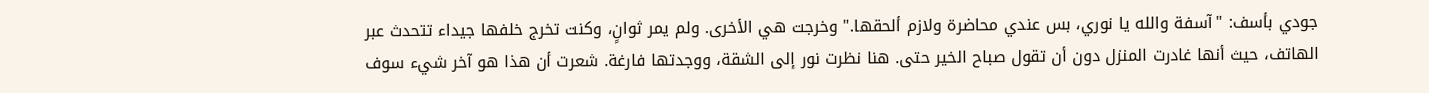جودي بأسف: "آسفة والله يا نوري، بس عندي محاضرة ولازم ألحقها." وخرجت هي الأخرى. ولم يمر ثوانٍ، وكنت تخرج خلفها جيداء تتحدث عبر الهاتف، حيث أنها غادرت المنزل دون أن تقول صباح الخير حتى. هنا نظرت نور إلى الشقة، ووجدتها فارغة. شعرت أن هذا هو آخر شيء سوف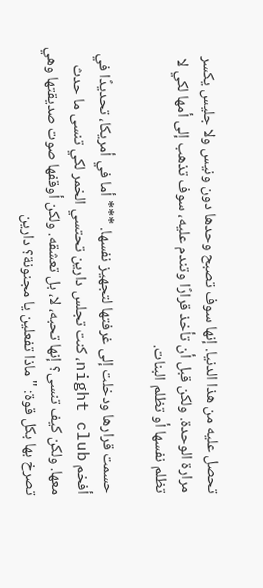تحصل عليه من هذا الدنيا. إنها سوف تصبح وحدها دون ونيس ولا جليس يكسر مرارة الوحدة. ولكن قبل أن تأخذ قرارًا وتندم عليه، سوف تذهب إلى أمها لكي لا تظلم نفسها أو تظلم البنات.

حسمت قرارها ودخلت إلى غرفتها لتجهيز نفسها. *** أما في أمريكا، تحديدًا في أفخم night club، كنت تجلس دارين تحتسي الخمر لكي تنسى ما حدث معها. ولكن كيف تنسى؟ إنها تحبه، لا، بل تعشقه. ولكن أوقفها صوت صديقتها وهي تصرخ بها بكل قوة: "ماذا تفعلين يا مجنونة؟ دارين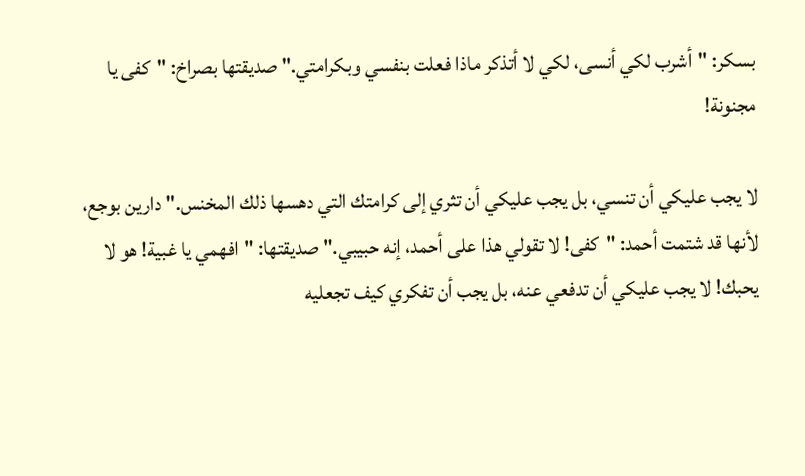بسكر: "أشرب لكي أنسى، لكي لا أتذكر ماذا فعلت بنفسي وبكرامتي." صديقتها بصراخ: "كفى يا مجنونة!

لا يجب عليكي أن تنسي، بل يجب عليكي أن تثري إلى كرامتك التي دهسها ذلك المخنس." دارين بوجع، لأنها قد شتمت أحمد: "كفى! لا تقولي هذا على أحمد، إنه حبيبي." صديقتها: "افهمي يا غبية! هو لا يحبك! لا يجب عليكي أن تدفعي عنه، بل يجب أن تفكري كيف تجعليه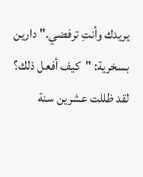يريدك وأنتِ ترفضي." دارين بسخرية: "كيف أفعل ذلك؟ لقد ظللت عشرين سنة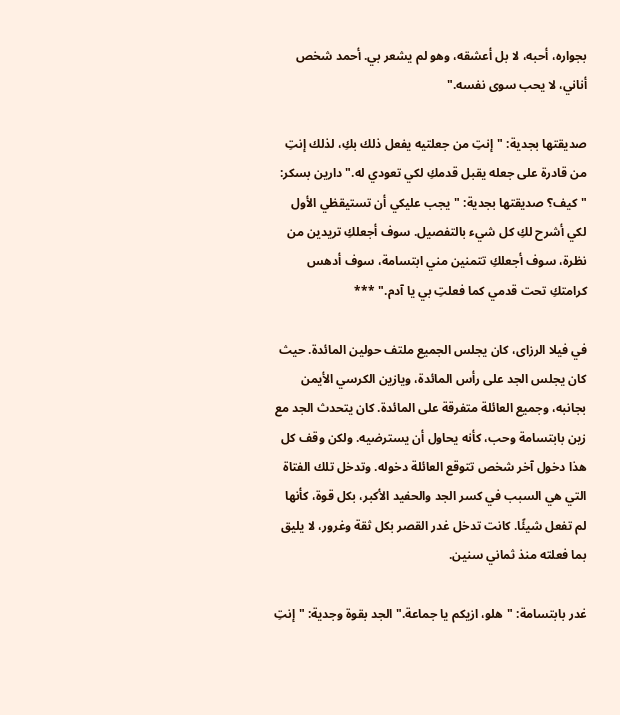بجواره، أحبه، لا بل أعشقه، وهو لم يشعر بي. أحمد شخص أناني، لا يحب سوى نفسه."

صديقتها بجدية: "إنتِ من جعلتيه يفعل ذلك بكِ، لذلك إنتِ من قادرة على جعله يقبل قدمكِ لكي تعودي له." دارين بسكر: "كيف؟ صديقتها بجدية: "يجب عليكي أن تستيقظي الأول لكي أشرح لكِ كل شيء بالتفصيل. سوف أجعلكِ تريدين من نظرة، سوف أجعلكِ تتمنين مني ابتسامة، سوف أدهس كرامتكِ تحت قدمي كما فعلتِ بي يا آدم." ***

في فيلا الرزاى، كان يجلس الجميع ملتف حولين المائدة. حيث كان يجلس الجد على رأس المائدة، ويازين الكرسي الأيمن بجانبه، وجميع العائلة متفرقة على المائدة. كان يتحدث الجد مع زين بابتسامة وحب، كأنه يحاول أن يسترضيه. ولكن وقف كل هذا دخول آخر شخص تتوقع العائلة دخوله. وتدخل تلك الفتاة التي هي السبب في كسر الجد والحفيد الأكبر، بكل قوة، كأنها لم تفعل شيئًا. كانت تدخل غدر القصر بكل ثقة وغرور، لا يليق بما فعلته منذ ثماني سنين.

غدر بابتسامة: "هلو، ازيكم يا جماعة." الجد بقوة وجدية: "إنتِ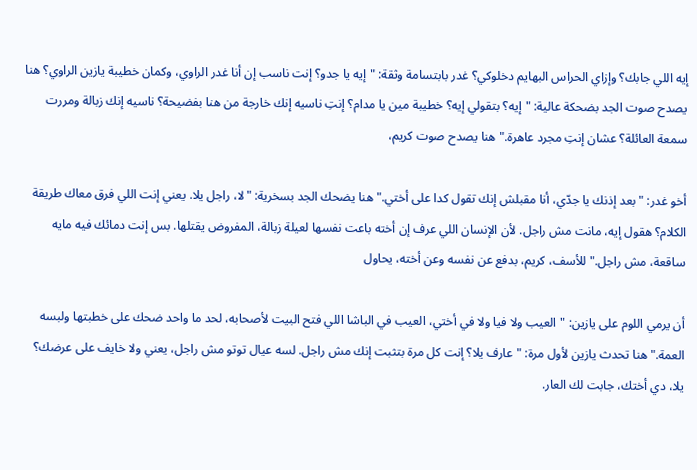إيه اللي جابك؟ وإزاي الحراس البهايم دخلوكي؟ غدر بابتسامة وثقة: "إيه يا جدو؟ إنت ناسب إن أنا غدر الراوي، وكمان خطيبة يازين الراوي؟ هنا يصدح صوت الجد بضحكة عالية: "إيه؟ بتقولي إيه؟ خطيبة مين يا مدام؟ إنتِ ناسيه إنك خارجة من هنا بفضيحة؟ ناسيه إنك زبالة ومررت سمعة العائلة؟ عشان إنتِ مجرد عاهرة." هنا يصدح صوت كريم،

أخو غدر: "بعد إذنك يا جدّي، أنا مقبلش إنك تقول كدا على أختي." هنا يضحك الجد بسخرية: "لا، راجل يلا. يعني إنت اللي فرق معاك طريقة الكلام؟ هقول إيه، مانت مش راجل. لأن الإنسان اللي عرف إن أخته باعت نفسها لعيلة زبالة، المفروض يقتلها. بس إنت دمائك فيه مايه ساقعة، مش راجل." للأسف، كريم، بدفع عن نفسه وعن أخته، يحاول

أن يرمي اللوم على يازين: "العيب ولا فيا ولا في أختي، العيب في الباشا اللي فتح البيت لأصحابه، لحد ما واحد ضحك على خطبتها ولبسه العمة." هنا تحدث يازين لأول مرة: "عارف يلا؟ إنت كل مرة بتثبت إنك مش راجل. لسه عيال توتو مش راجل، يعني ولا خايف على عرضك؟ يلا، دي أختك، جابت لك العار.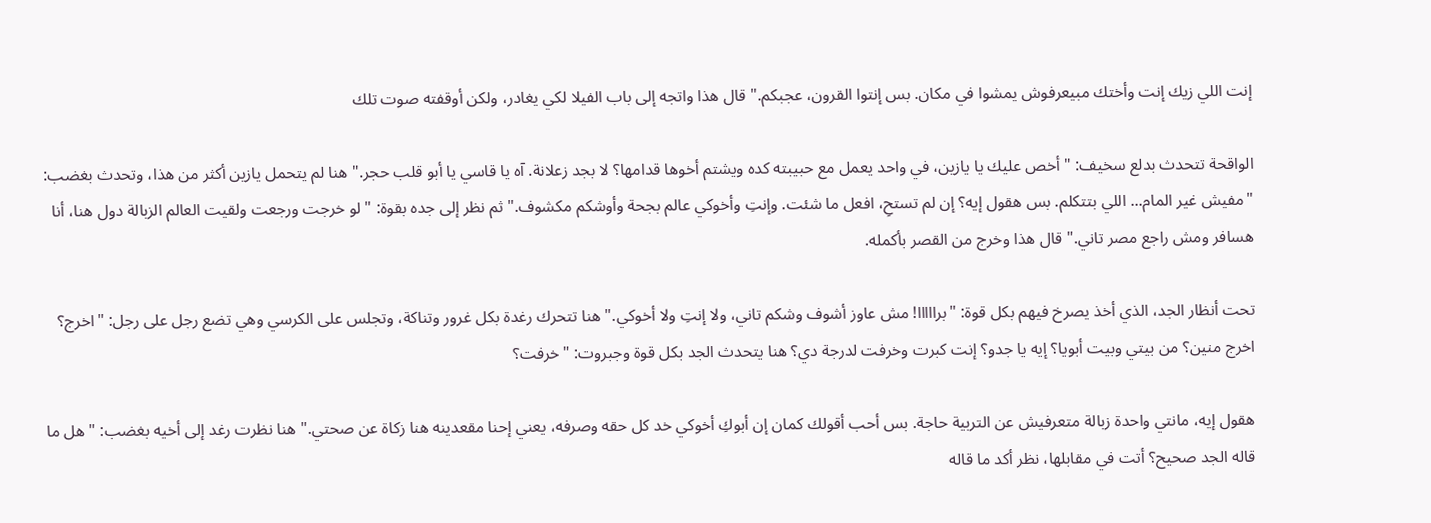إنت اللي زيك إنت وأختك مبيعرفوش يمشوا في مكان. بس إنتوا القرون، عجبكم." قال هذا واتجه إلى باب الفيلا لكي يغادر، ولكن أوقفته صوت تلك

الواقحة تتحدث بدلع سخيف: "أخص عليك يا يازين، في واحد يعمل مع حبيبته كده ويشتم أخوها قدامها؟ لا بجد زعلانة. آه يا قاسي يا أبو قلب حجر." هنا لم يتحمل يازين أكثر من هذا، وتحدث بغضب: "مفيش غير المام... اللي بتتكلم. بس هقول إيه؟ إن لم تستحِ، افعل ما شئت. وإنتِ وأخوكي عالم بجحة وأوشكم مكشوف." ثم نظر إلى جده بقوة: "لو خرجت ورجعت ولقيت العالم الزبالة دول هنا، أنا هسافر ومش راجع مصر تاني." قال هذا وخرج من القصر بأكمله.

تحت أنظار الجد، الذي أخذ يصرخ فيهم بكل قوة: "برااااا! مش عاوز أشوف وشكم تاني، ولا إنتِ ولا أخوكي." هنا تتحرك رغدة بكل غرور وتناكة، وتجلس على الكرسي وهي تضع رجل على رجل: "اخرج؟ اخرج منين؟ من بيتي وبيت أبويا؟ إيه يا جدو؟ إنت كبرت وخرفت لدرجة دي؟ هنا يتحدث الجد بكل قوة وجبروت: "خرفت؟

هقول إيه، مانتي واحدة زبالة متعرفيش عن التربية حاجة. بس أحب أقولك كمان إن أبوكِ أخوكي خد كل حقه وصرفه، يعني إحنا مقعدينه هنا زكاة عن صحتي." هنا نظرت رغد إلى أخيه بغضب: "هل ما قاله الجد صحيح؟ أتت في مقابلها، نظر أكد ما قاله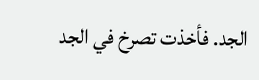الجد. فأخذت تصرخ في الجد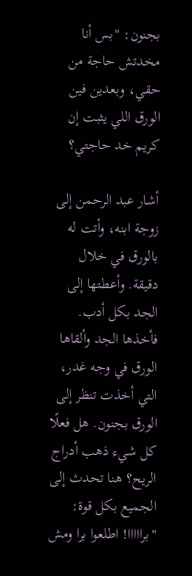بجنون: "بس أنا مخدتش حاجة من حقي، وبعدين فين الورق اللي يثبت إن كريم خد حاجتي؟

أشار عبد الرحمن إلى زوجة ابنه، وأتت له بالورق في خلال دقيقة. وأعطتها إلى الجد بكل أدب. فأخذها الجد وألقاها الورق في وجه غدر، التي أخذت تنظر إلى الورق بجنون. هل فعلًا كل شيء ذهب أدراج الريح؟ هنا تحدث إلى الجميع بكل قوة: "برااااا! اطلعوا برا ومش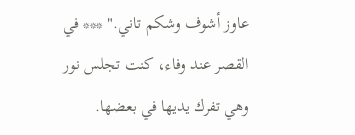عاوز أشوف وشكم تاني." *** في القصر عند وفاء، كنت تجلس نور وهي تفرك يديها في بعضها.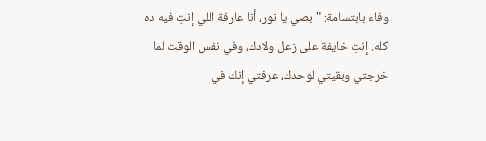وفاء بابتسامة: "بصي يا نور، أنا عارفة اللي إنتِ فيه ده كله. إنتِ خايفة على زعل ولادك، وفي نفس الوقت لما خرجتي وبقيتي لوحدك، عرفتي إنك في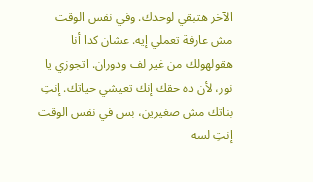الآخر هتبقي لوحدك. وفي نفس الوقت مش عارفة تعملي إيه. عشان كدا أنا هقولهولك من غير لف ودوران. اتجوزي يا نور، لأن ده حقك إنك تعيشي حياتك. إنتِ بناتك مش صغيرين، بس في نفس الوقت إنتِ لسه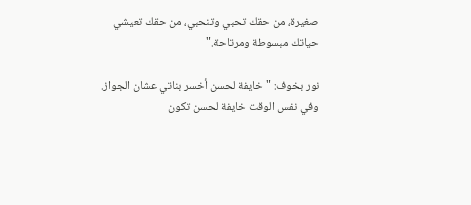صغيرة، من حقك تحبي وتنحبي، من حقك تعيشي حياتك مبسوطة ومرتاحة."

نور بخوف: "خايفة لحسن أخسر بناتي عشان الجواز. وفي نفس الوقت خايفة لحسن تكون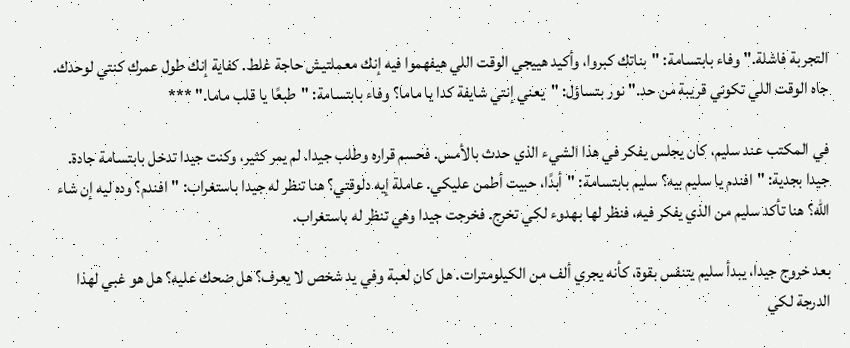التجربة فاشلة." وفاء بابتسامة: "بناتك كبروا، وأكيد هييجي الوقت اللي هيفهموا فيه إنك معملتيش حاجة غلط. كفاية إنك طول عمرك كنتي لوحدك. جاه الوقت اللي تكوني قريبة من حد." نور بتساؤل: "يعني إنتي شايفة كدا يا ماما؟ وفاء بابتسامة: "طبعًا يا قلب ماما." ***

في المكتب عند سليم، كان يجلس يفكر في هذا الشيء الذي حدث بالأمس. فحسم قراره وطلب جيدا. لم يمر كثير، وكنت جيدا تدخل بابتسامة جادة. جيدا بجدية: "افندم يا سليم بيه؟ سليم بابتسامة: "أبدًا، حبيت أطمن عليكي. عاملة إيه دلوقتي؟ هنا تنظر له جيدا باستغراب: "افندم؟ وده ليه إن شاء الله؟ هنا تأكد سليم من الذي يفكر فيه، فنظر لها بهدوء لكي تخرج. فخرجت جيدا وهي تنظر له باستغراب.

بعد خروج جيدا، يبدأ سليم يتنفس بقوة، كأنه يجري ألف من الكيلومترات. هل كان لعبة وفي يد شخص لا يعرف؟ هل ضحك عليه؟ هل هو غبي لهذا الدرجة لكي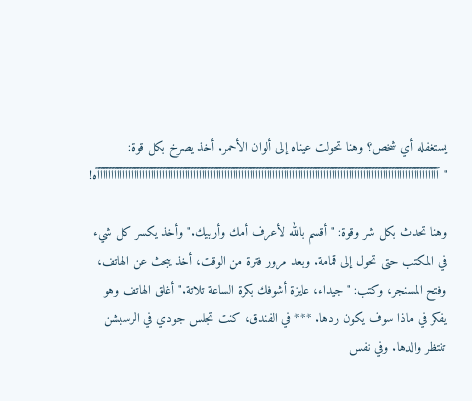يستغفله أي شخص؟ وهنا تحولت عيناه إلى ألوان الأحمر. أخذ يصرخ بكل قوة: "آآآآآآآآآآآآآآآآآآآآآآآآآآآآآآآآآآآآآآآآآآآآآآآآآآآآآآآآآآآآآآآآآآآآآآآآآآآآآآآآآآآآآآآآآآآآآآآآآآآآآآآآآآآآآآآآآآآآآآآآآه!

وهنا تحدث بكل شر وقوة: "أقسم بالله لأعرف أمك وأربيك." وأخذ يكسر كل شيء في المكتب حتى تحول إلى قمامة. وبعد مرور فترة من الوقت، أخذ يبحث عن الهاتف، وفتح المسنجر، وكتب: "جيداء، عايزة أشوفك بكرة الساعة تلاتة." أغلق الهاتف وهو يفكر في ماذا سوف يكون ردها. *** في الفندق، كنت تجلس جودي في الرسبشن تنتظر والدها. وفي نفس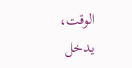الوقت، يدخل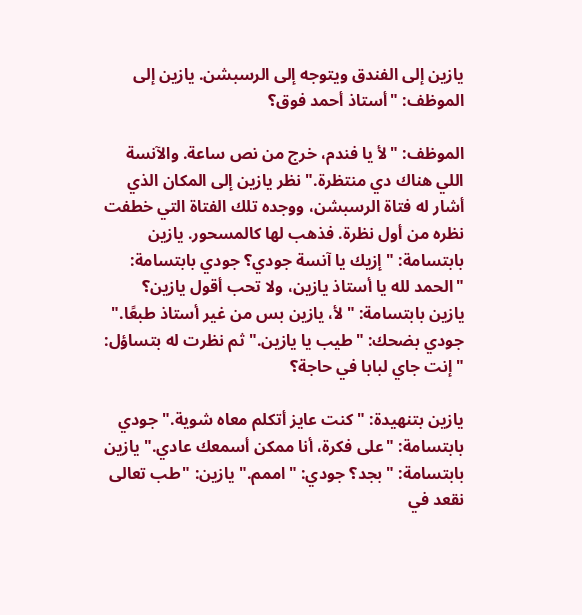يازين إلى الفندق ويتوجه إلى الرسبشن. يازين إلى الموظف: "أستاذ أحمد فوق؟

الموظف: "لأ يا فندم، خرج من نص ساعة. والآنسة اللي هناك دي منتظرة." نظر يازين إلى المكان الذي أشار له فتاة الرسبشن، ووجده تلك الفتاة التي خطفت نظره من أول نظرة. فذهب لها كالمسحور. يازين بابتسامة: "إزيك يا آنسة جودي؟ جودي بابتسامة: "الحمد لله يا أستاذ يازين، ولا تحب أقول يازين؟ يازين بابتسامة: "لأ، يازين بس من غير أستاذ طبعًا." جودي بضحك: "طيب يا يازين." ثم نظرت له بتساؤل: "إنت جاي لبابا في حاجة؟

يازين بتنهيدة: "كنت عايز أتكلم معاه شوية." جودي بابتسامة: "على فكرة، أنا ممكن أسمعك عادي." يازين بابتسامة: "بجد؟ جودي: "اممم." يازين: "طب تعالى نقعد في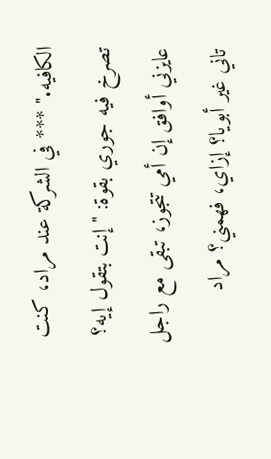الكافيه." *** في الشركة عند مراد، كنت تصرخ فيه جوري بقوة: "إنت بتقول إيه؟ عايزني أوافق إن أمي تتجوز، تبقى مع راجل تاني غير أبويا؟ إزاي، فهمني؟ مراد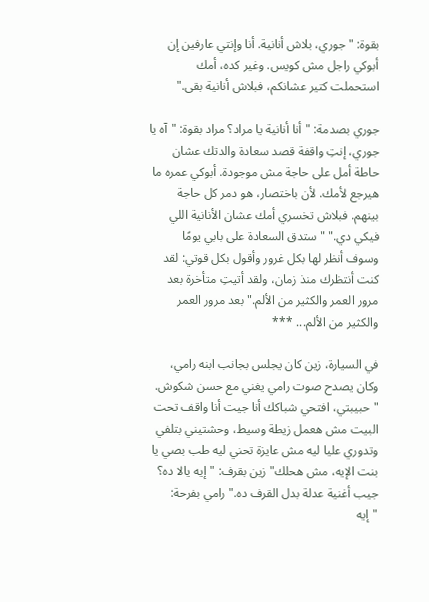بقوة: "جوري، بلاش أنانية. أنا وإنتي عارفين إن أبوكي راجل مش كويس. وغير كده، أمك استحملت كتير عشانكم، فبلاش أنانية بقى."

جوري بصدمة: "أنا أنانية يا مراد؟ مراد بقوة: "آه يا جوري، إنتِ واقفة قصد سعادة والدتك عشان حاطة أمل على حاجة مش موجودة. أبوكي عمره ما هيرجع لأمك. لأن باختصار، هو دمر كل حاجة بينهم. فبلاش تخسري أمك عشان الأنانية اللي فيكي دي." "ستدق السعادة على بابي يومًا وسوف أنظر لها بكل غرور وأقول بكل قوتي: لقد كنت أنتظرك منذ زمان، ولقد أتيتِ متأخرة بعد مرور العمر والكثير من الألم." بعد مرور العمر والكثير من الألم... ***

في السيارة، زين كان يجلس بجانب ابنه رامي، وكان يصدح صوت رامي يغني مع حسن شكوش. "حبيبتي، افتحي شباكك أنا جيت أنا واقف تحت البيت مش هعمل زيطة وسيط، وحشتيني بتلفي وتدوري عليا ليه مش عايزة تحني ليه طب بصي يا بنت الإيه، مش هحلك" زين بقرف: "إيه يالا ده؟ جيب أغنية عدلة بدل القرف ده." رامي بفرحة: "إيه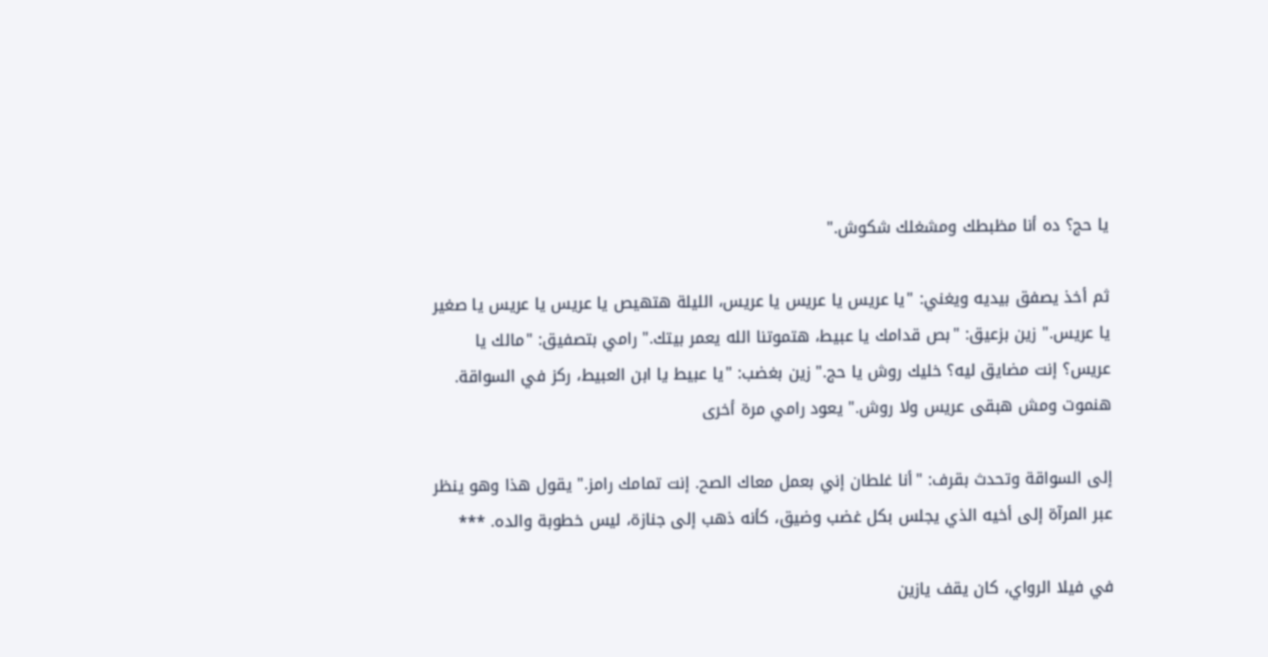يا حج؟ ده أنا مظبطك ومشغلك شكوش."

ثم أخذ يصفق بيديه ويغني: "يا عريس يا عريس يا عريس، الليلة هتهيص يا عريس يا عريس يا صغير يا عريس." زين بزعيق: "بص قدامك يا عبيط، هتموتنا الله يعمر بيتك." رامي بتصفيق: "مالك يا عريس؟ إنت مضايق ليه؟ خليك روش يا حج." زين بغضب: "يا عبيط يا ابن العبيط، ركز في السواقة. هنموت ومش هبقى عريس ولا روش." يعود رامي مرة أخرى

إلى السواقة وتحدث بقرف: "أنا غلطان إني بعمل معاك الصح. إنت تمامك رامز." يقول هذا وهو ينظر عبر المرآة إلى أخيه الذي يجلس بكل غضب وضيق، كأنه ذهب إلى جنازة، ليس خطوبة والده. ***

في فيلا الرواي، كان يقف يازين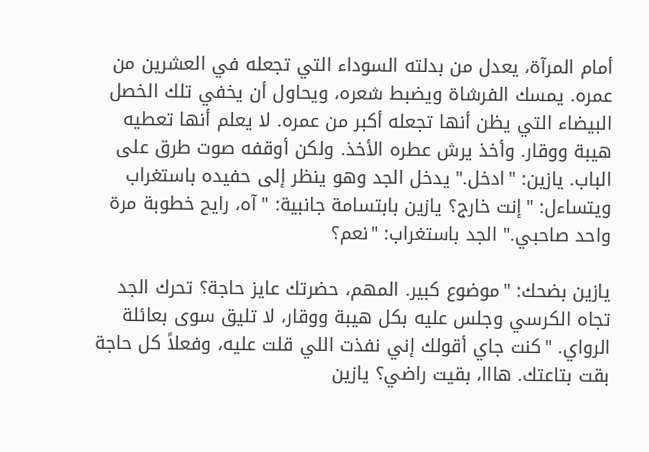أمام المرآة، يعدل من بدلته السوداء التي تجعله في العشرين من عمره. يمسك الفرشاة ويضبط شعره، ويحاول أن يخفي تلك الخصل البيضاء التي يظن أنها تجعله أكبر من عمره. لا يعلم أنها تعطيه هيبة ووقار. وأخذ يرش عطره الأخذ. ولكن أوقفه صوت طرق على الباب. يازين: "ادخل." يدخل الجد وهو ينظر إلى حفيده باستغراب ويتساءل: "إنت خارج؟ يازين بابتسامة جانبية: "آه، رايح خطوبة مرة واحد صاحبي." الجد باستغراب: "نعم؟

يازين بضحك: "موضوع كبير. المهم، حضرتك عايز حاجة؟ تحرك الجد تجاه الكرسي وجلس عليه بكل هيبة ووقار، لا تليق سوى بعائلة الرواي. "كنت جاي أقولك إني نفذت اللي قلت عليه، وفعلاً كل حاجة بقت بتاعتك. هااا، بقيت راضي؟ يازين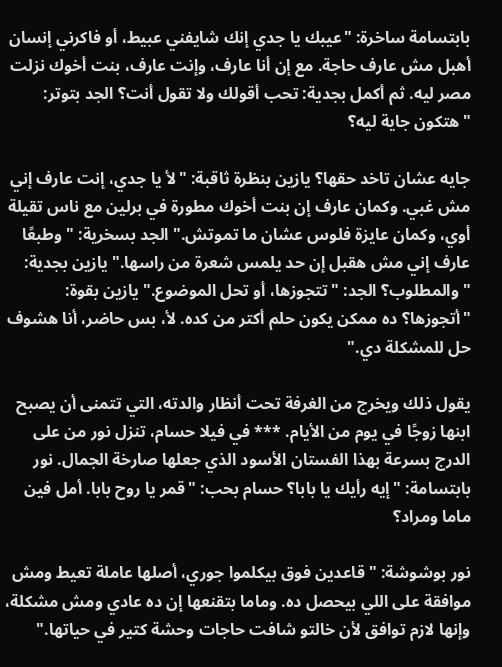بابتسامة ساخرة: "عيبك يا جدي إنك شايفني عبيط، أو فاكرني إنسان أهبل مش عارف حاجة. مع إن أنا عارف، وإنت عارف، بنت أخوك نزلت مصر ليه. ثم أكمل بجدية: تحب أقولك ولا تقول أنت؟ الجد بتوتر: "هتكون جاية ليه؟

جايه عشان تاخد حقها؟ يازين بنظرة ثاقبة: "لأ يا جدي، إنت عارف إني مش غبي. وكمان عارف إن بنت أخوك مطورة في برلين مع ناس تقيلة أوي، وكمان عايزة فلوس عشان ما تموتش." الجد بسخرية: "وطبعًا عارف إني مش هقبل إن حد يلمس شعرة من راسها." يازين بجدية: "والمطلوب؟ الجد: "تتجوزها، أو تحل الموضوع." يازين بقوة: "أتجوزها؟ ده ممكن يكون حلم أكتر من كده. لأ، بس حاضر، أنا هشوف حل للمشكلة دي."

يقول ذلك ويخرج من الغرفة تحت أنظار والدته، التي تتمنى أن يصبح ابنها زوجًا في يوم من الأيام. *** في فيلا حسام، تنزل نور من على الدرج بسرعة بهذا الفستان الأسود الذي جعلها صارخة الجمال. نور بابتسامة: "إيه رأيك يا بابا؟ حسام بحب: "قمر يا روح بابا. أمل فين ماما ومراد؟

نور بوشوشة: "قاعدين فوق بيكلموا جوري، أصلها عاملة تعيط ومش موافقة على اللي بيحصل ده. وماما بتقنعها إن ده عادي ومش مشكلة، وإنها لازم توافق لأن خالتو شافت حاجات وحشة كتير في حياتها."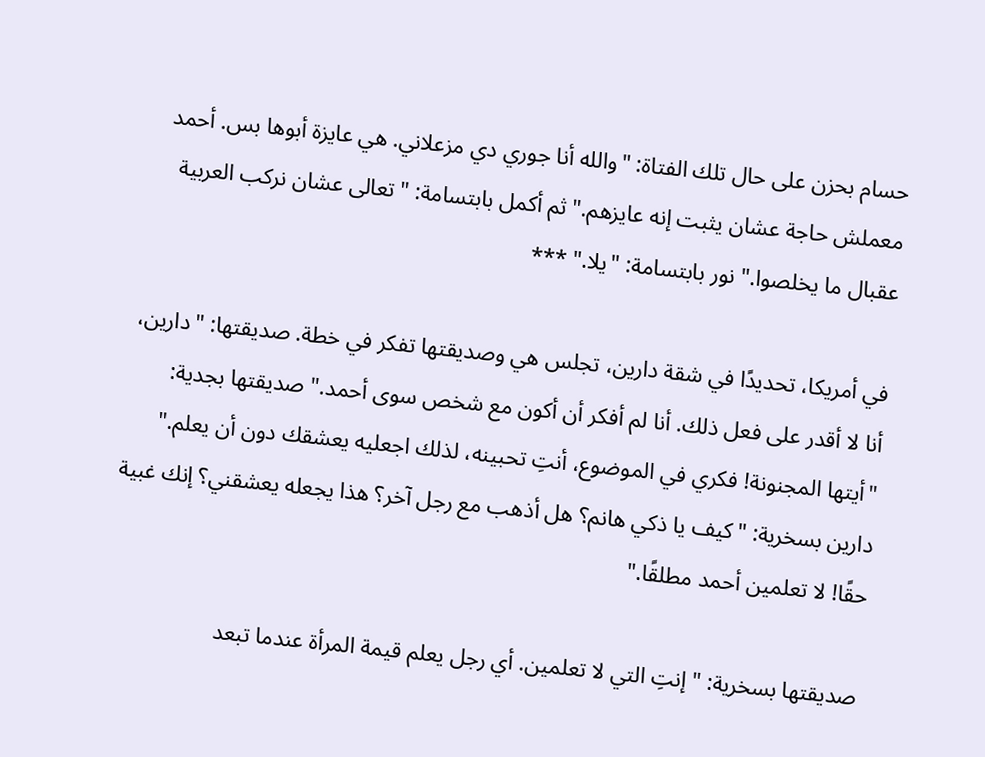حسام بحزن على حال تلك الفتاة: "والله أنا جوري دي مزعلاني. هي عايزة أبوها بس. أحمد معملش حاجة عشان يثبت إنه عايزهم." ثم أكمل بابتسامة: "تعالى عشان نركب العربية عقبال ما يخلصوا." نور بابتسامة: "يلا." ***

في أمريكا، تحديدًا في شقة دارين، تجلس هي وصديقتها تفكر في خطة. صديقتها: "دارين، أنا لا أقدر على فعل ذلك. أنا لم أفكر أن أكون مع شخص سوى أحمد." صديقتها بجدية: "أيتها المجنونة! فكري في الموضوع، أنتِ تحبينه، لذلك اجعليه يعشقك دون أن يعلم." دارين بسخرية: "كيف يا ذكي هانم؟ هل أذهب مع رجل آخر؟ هذا يجعله يعشقني؟ إنك غبية حقًا! لا تعلمين أحمد مطلقًا."

صديقتها بسخرية: "إنتِ التي لا تعلمين. أي رجل يعلم قيمة المرأة عندما تبعد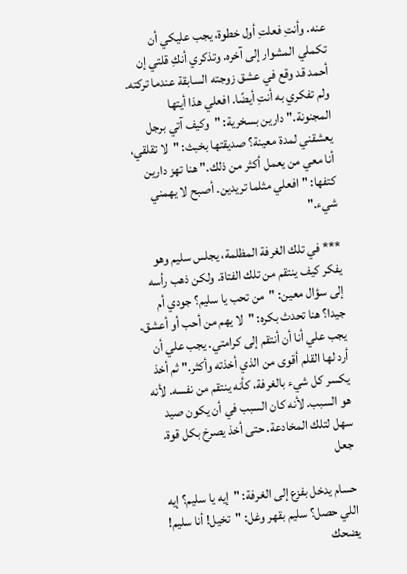عنه. وأنتِ فعلتِ أول خطوة، يجب عليكي أن تكملي المشوار إلى آخره. وتذكري أنكِ قلتي إن أحمد قد وقع في عشق زوجته السابقة عندما تركته. ولم تفكري به أنتِ أيضًا. افعلي هذا أيتها المجنونة." دارين بسخرية: "وكيف آتي برجل يعشقني لمدة معينة؟ صديقتها بخبث: "لا تقلقي، أنا معي من يعمل أكثر من ذلك." هنا تهز دارين كتفها: "افعلي مثلما تريدين. أصبح لا يهمني شيء."

*** في تلك الغرفة المظلمة، يجلس سليم وهو يفكر كيف ينتقم من تلك الفتاة. ولكن ذهب رأسه إلى سؤال معين: "من تحب يا سليم؟ جودي أم جيدا؟ هنا تحدث بكره: "لا يهم من أحب أو أعشق. يجب علي أنا أن أنتقم إلى كرامتي. يجب علي أن أرد لها القلم أقوى من الذي أخذته وأكثر." ثم أخذ يكسر كل شيء بالغرفة، كأنه ينتقم من نفسه. لأنه هو السبب. لأنه كان السبب في أن يكون صيد سهل لتلك المخادعة. حتى أخذ يصرخ بكل قوة. جعل

حسام يدخل بفزع إلى الغرفة: "إيه يا سليم؟ إيه اللي حصل؟ سليم بقهر وغل: "تخيل! أنا سليم! يضحك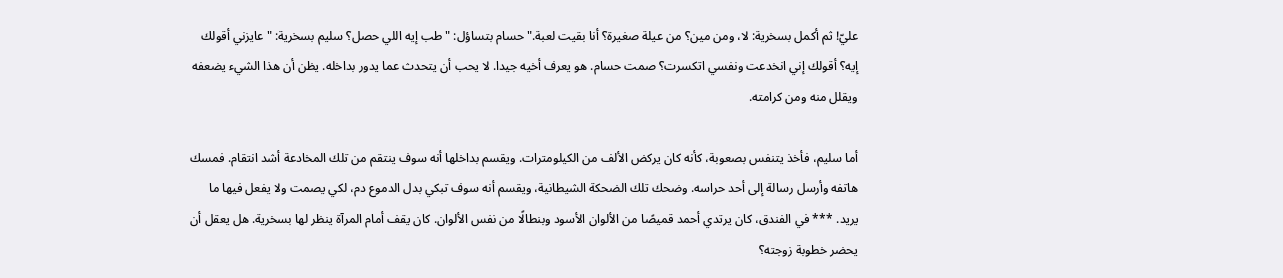عليّ! ثم أكمل بسخرية: لا، ومن مين؟ من عيلة صغيرة؟ أنا بقيت لعبة." حسام بتساؤل: "طب إيه اللي حصل؟ سليم بسخرية: "عايزني أقولك إيه؟ أقولك إني انخدعت ونفسي اتكسرت؟ صمت حسام. هو يعرف أخيه جيدا. لا يحب أن يتحدث عما يدور بداخله. يظن أن هذا الشيء يضعفه ويقلل منه ومن كرامته.

أما سليم، فأخذ يتنفس بصعوبة، كأنه كان يركض الألف من الكيلومترات. ويقسم بداخلها أنه سوف ينتقم من تلك المخادعة أشد انتقام. فمسك هاتفه وأرسل رسالة إلى أحد حراسه. وضحك تلك الضحكة الشيطانية، ويقسم أنه سوف تبكي بدل الدموع دم، لكي يصمت ولا يفعل فيها ما يريد. *** في الفندق، كان يرتدي أحمد قميصًا من الألوان الأسود وبنطالًا من نفس الألوان. كان يقف أمام المرآة ينظر لها بسخرية. هل يعقل أن يحضر خطوبة زوجته؟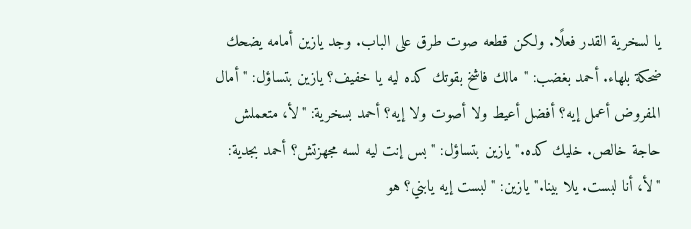يا لسخرية القدر فعلًا. ولكن قطعه صوت طرق على الباب. وجد يازين أمامه يضحك ضحكة بلهاء. أحمد بغضب: "مالك فاشخ بقوتك كده ليه يا خفيف؟ يازين بتساؤل: "أمال المفروض أعمل إيه؟ أفضل أعيط ولا أصوت ولا إيه؟ أحمد بسخرية: "لأ، متعملش حاجة خالص. خليك كده." يازين بتساؤل: "بس إنت ليه لسه مجهزتش؟ أحمد بجدية: "لأ، أنا لبست. يلا بينا." يازين: "لبست إيه يابني؟ هو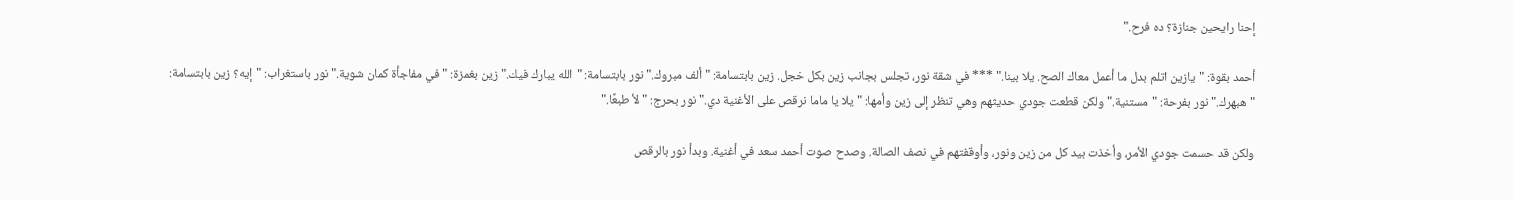إحنا رايحين جنازة؟ ده فرح."

أحمد بقوة: "يازين اتلم بدل ما أعمل معاك الصح. يلا بينا." *** في شقة نور، تجلس بجانب زين بكل خجل. زين بابتسامة: "ألف مبروك." نور بابتسامة: "الله يبارك فيك." زين بغمزة: "في مفاجأة كمان شوية." نور باستغراب: "إيه؟ زين بابتسامة: "هبهرك." نور بفرحة: "مستنية." ولكن قطعت جودي حديثهم وهي تنظر إلى زين وأمها: "يلا يا ماما نرقص على الأغنية دي." نور بحرج: "لأ طبعًا."

ولكن قد حسمت جودي الأمر، وأخذت بيد كل من زين ونور، وأوقفتهم في نصف الصالة. وصدح صوت أحمد سعد في أغنية. وبدأ نور بالرقص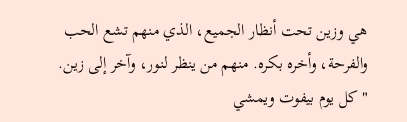هي وزين تحت أنظار الجميع، الذي منهم تشع الحب والفرحة، وأخره بكره. منهم من ينظر لنور، وآخر إلى زين. "كل يوم بيفوت ويمشي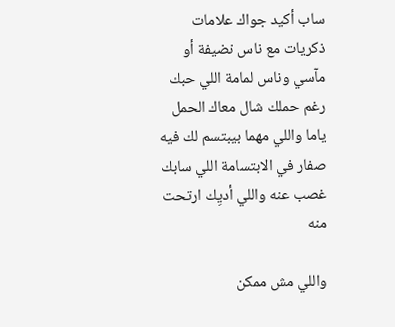ساب أكيد جواك علامات ذكريات مع ناس نضيفة أو مآسي وناس لمامة اللي حبك رغم حملك شال معاك الحمل ياما واللي مهما بيبتسم لك فيه صفار في الابتسامة اللي سابك غصب عنه واللي أديِك ارتحت منه

واللي مش ممكن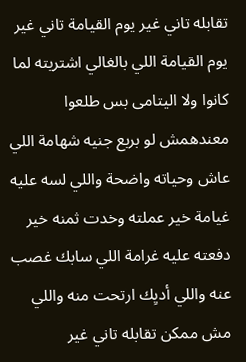تقابله تاني غير يوم القيامة تاني غير يوم القيامة اللي بالغالي اشتريته لما كانوا ولا اليتامى بس طلعوا معندهمش لو بربع جنيه شهامة اللي عاش وحياته واضحة واللي لسه عليه غيامة خير عملته وخدت ثمنه خير دفعته عليه غرامة اللي سابك غصب عنه واللي أديِك ارتحت منه واللي مش ممكن تقابله تاني غير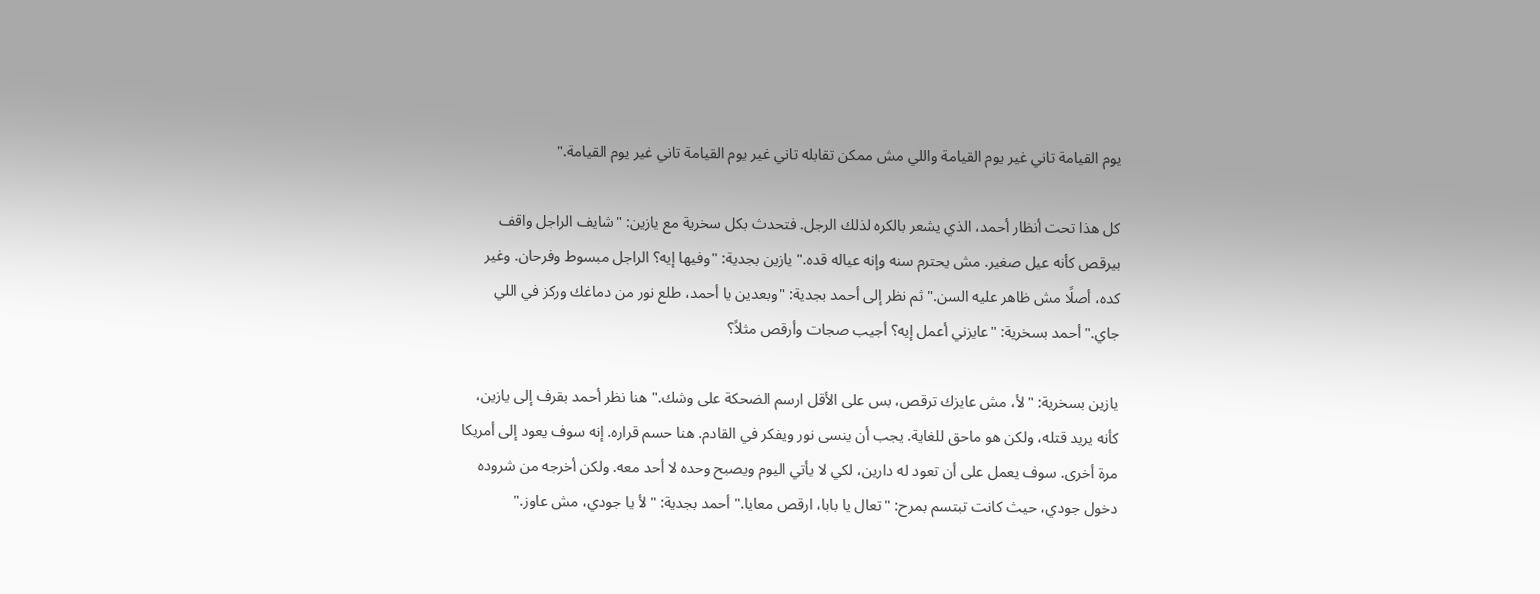يوم القيامة تاني غير يوم القيامة واللي مش ممكن تقابله تاني غير يوم القيامة تاني غير يوم القيامة."

كل هذا تحت أنظار أحمد، الذي يشعر بالكره لذلك الرجل. فتحدث بكل سخرية مع يازين: "شايف الراجل واقف بيرقص كأنه عيل صغير. مش يحترم سنه وإنه عياله قده." يازين بجدية: "وفيها إيه؟ الراجل مبسوط وفرحان. وغير كده، أصلًا مش ظاهر عليه السن." ثم نظر إلى أحمد بجدية: "وبعدين يا أحمد، طلع نور من دماغك وركز في اللي جاي." أحمد بسخرية: "عايزني أعمل إيه؟ أجيب صجات وأرقص مثلاً؟

يازين بسخرية: "لأ، مش عايزك ترقص، بس على الأقل ارسم الضحكة على وشك." هنا نظر أحمد بقرف إلى يازين، كأنه يريد قتله، ولكن هو ماحق للغاية. يجب أن ينسى نور ويفكر في القادم. هنا حسم قراره. إنه سوف يعود إلى أمريكا مرة أخرى. سوف يعمل على أن تعود له دارين، لكي لا يأتي اليوم ويصبح وحده لا أحد معه. ولكن أخرجه من شروده دخول جودي، حيث كانت تبتسم بمرح: "تعال يا بابا، ارقص معايا." أحمد بجدية: "لأ يا جودي، مش عاوز."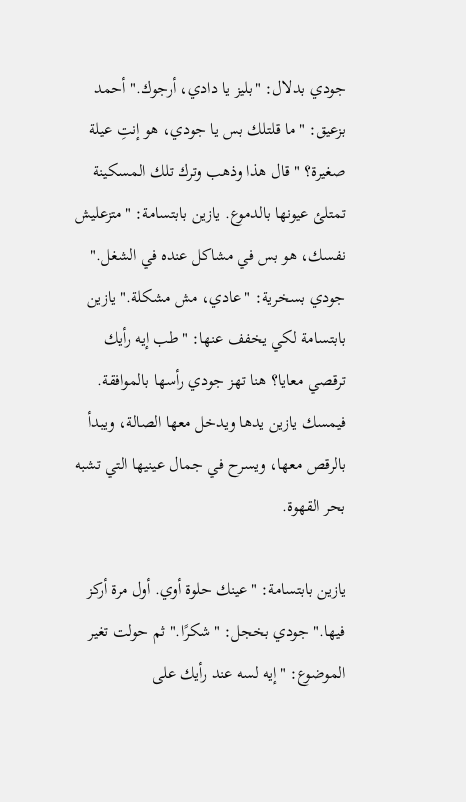جودي بدلال: "بليز يا دادي، أرجوك." أحمد بزعيق: "ما قلتلك بس يا جودي، هو إنتِ عيلة صغيرة؟ " قال هذا وذهب وترك تلك المسكينة تمتلئ عيونها بالدموع. يازين بابتسامة: "متزعليش نفسك، هو بس في مشاكل عنده في الشغل." جودي بسخرية: "عادي، مش مشكلة." يازين بابتسامة لكي يخفف عنها: "طب إيه رأيك ترقصي معايا؟ هنا تهز جودي رأسها بالموافقة. فيمسك يازين يدها ويدخل معها الصالة، ويبدأ بالرقص معها، ويسرح في جمال عينيها التي تشبه بحر القهوة.

يازين بابتسامة: "عينك حلوة أوي. أول مرة أركز فيها." جودي بخجل: "شكرًا." ثم حولت تغير الموضوع: "إيه لسه عند رأيك على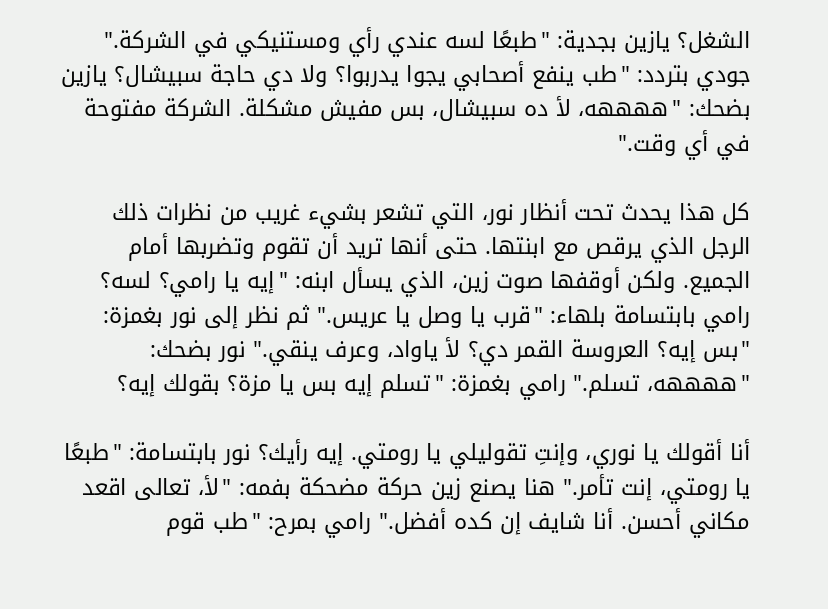الشغل؟ يازين بجدية: "طبعًا لسه عندي رأي ومستنيكي في الشركة." جودي بتردد: "طب ينفع أصحابي يجوا يدربوا؟ ولا دي حاجة سبيشال؟ يازين بضحك: "ههههه، لأ ده سبيشال، بس مفيش مشكلة. الشركة مفتوحة في أي وقت."

كل هذا يحدث تحت أنظار نور، التي تشعر بشيء غريب من نظرات ذلك الرجل الذي يرقص مع ابنتها. حتى أنها تريد أن تقوم وتضربها أمام الجميع. ولكن أوقفها صوت زين، الذي يسأل ابنه: "إيه يا رامي؟ لسه؟ رامي بابتسامة بلهاء: "قرب يا وصل يا عريس." ثم نظر إلى نور بغمزة: "بس إيه؟ العروسة القمر دي؟ لأ ياواد، وعرف ينقي." نور بضحك: "ههههه، تسلم." رامي بغمزة: "تسلم إيه بس يا مزة؟ بقولك إيه؟

أنا أقولك يا نوري، وإنتِ تقوليلي يا رومتي. إيه رأيك؟ نور بابتسامة: "طبعًا يا رومتي، إنت تأمر." هنا يصنع زين حركة مضحكة بفمه: "لأ، تعالى اقعد مكاني أحسن. أنا شايف إن كده أفضل." رامي بمرح: "طب قوم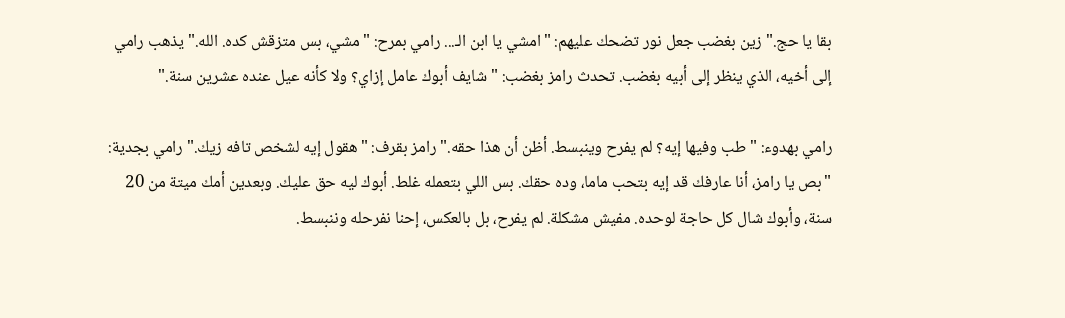بقا يا حج." زين بغضب جعل نور تضحك عليهم: "امشي يا ابن الـ... رامي بمرح: "مشي، بس متزقش كده. الله." يذهب رامي إلى أخيه، الذي ينظر إلى أبيه بغضب. تحدث رامز بغضب: "شايف أبوك عامل إزاي؟ ولا كأنه عيل عنده عشرين سنة."

رامي بهدوء: "طب وفيها إيه؟ لم يفرح وينبسط. أظن أن هذا حقه." رامز بقرف: "هقول إيه لشخص تافه زيك." رامي بجدية: "بص يا رامز، أنا عارفك قد إيه بتحب ماما، وده حقك. بس اللي بتعمله غلط. أبوك ليه حق عليك. وبعدين أمك ميتة من 20 سنة، وأبوك شال كل حاجة لوحده. مفيش مشكلة. لم يفرح، بل بالعكس، إحنا نفرحله وننبسط.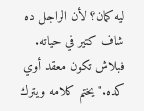ليه كمان؟ لأن الراجل ده شاف كتير في حياته. فبلاش تكون معقد أوي كده." يختم كلامه ويترك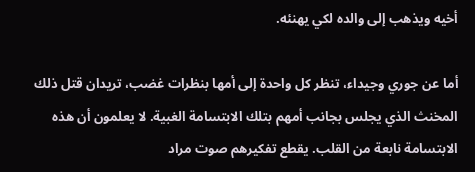أخيه ويذهب إلى والده لكي يهنئه.

أما عن جوري وجيداء، تنظر كل واحدة إلى أمها بنظرات غضب، تريدان قتل ذلك المخنث الذي يجلس بجانب أمهم بتلك الابتسامة الغبية. لا يعلمون أن هذه الابتسامة نابعة من القلب. يقطع تفكيرهم صوت مراد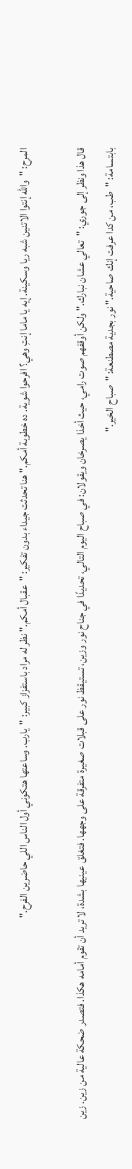المرح: "والله إنتوا الاتنين شبه ريا وسكينة. إيه يا ماما إنتِ وهي؟ افرحوا شوية. ده خطوبة أمكم." هنا تحدثت جيداء بدون تفكير: "عقبال أمكم." نظر له مراد باستفزاز كبير: "يارب. وساعتها هتكوني أول الناس اللي حاضرين الفرح."

قال هذا ونظر إلى جوري: "تعالي عشان نبارك." ولكن أوقفهم صوت رامي، حيث أخذا يصرخان ويقولان: في صباح اليوم التالي، تحديدًا في جناح نور وزين، تستيقظ نور على قبلات صغيرة متفرقة على وجهها. فتغلق عينيها بشدة، لا تريد أن تقوم أمامه هكذا. فتصدر ضحكة عالية من زين. زين بابتسامة: "طب، من كدا عرفت إنك صاحية." نور بجدية مصطنعة: "صباح الخير."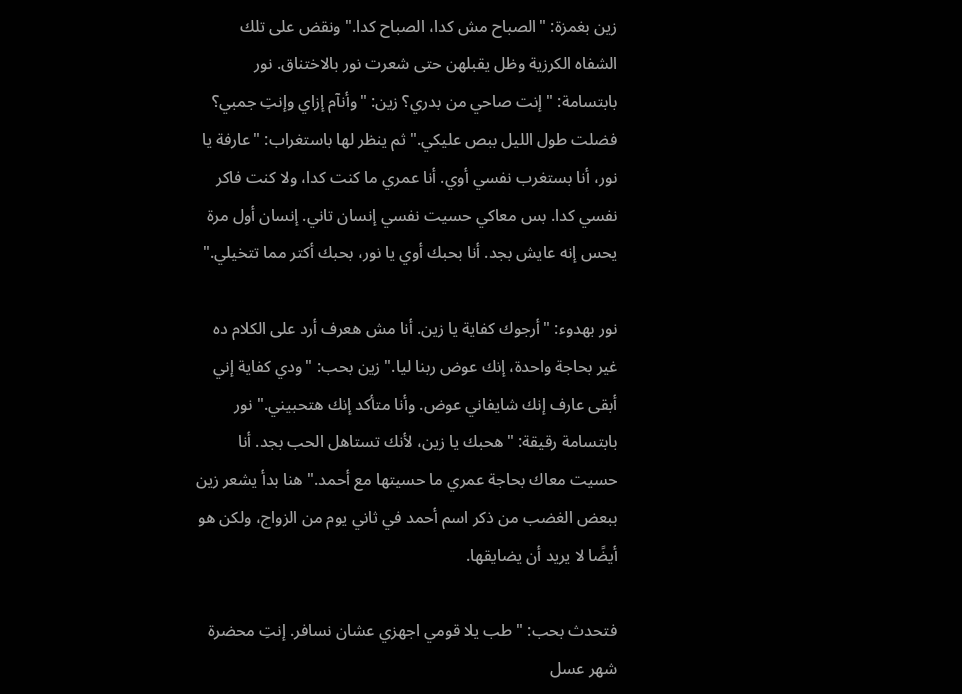زين بغمزة: "الصباح مش كدا، الصباح كدا." ونقض على تلك الشفاه الكرزية وظل يقبلهن حتى شعرت نور بالاختناق. نور بابتسامة: "إنت صاحي من بدري؟ زين: "وأنآم إزاي وإنتِ جمبي؟ فضلت طول الليل ببص عليكي." ثم ينظر لها باستغراب: "عارفة يا نور، أنا بستغرب نفسي أوي. أنا عمري ما كنت كدا، ولا كنت فاكر نفسي كدا. بس معاكي حسيت نفسي إنسان تاني. إنسان أول مرة يحس إنه عايش بجد. أنا بحبك أوي يا نور، بحبك أكتر مما تتخيلي."

نور بهدوء: "أرجوك كفاية يا زين. أنا مش هعرف أرد على الكلام ده غير بحاجة واحدة، إنك عوض ربنا ليا." زين بحب: "ودي كفاية إني أبقى عارف إنك شايفاني عوض. وأنا متأكد إنك هتحبيني." نور بابتسامة رقيقة: "هحبك يا زين، لأنك تستاهل الحب بجد. أنا حسيت معاك بحاجة عمري ما حسيتها مع أحمد." هنا بدأ يشعر زين ببعض الغضب من ذكر اسم أحمد في ثاني يوم من الزواج، ولكن هو أيضًا لا يريد أن يضايقها.

فتحدث بحب: "طب يلا قومي اجهزي عشان نسافر. إنتِ محضرة شهر عسل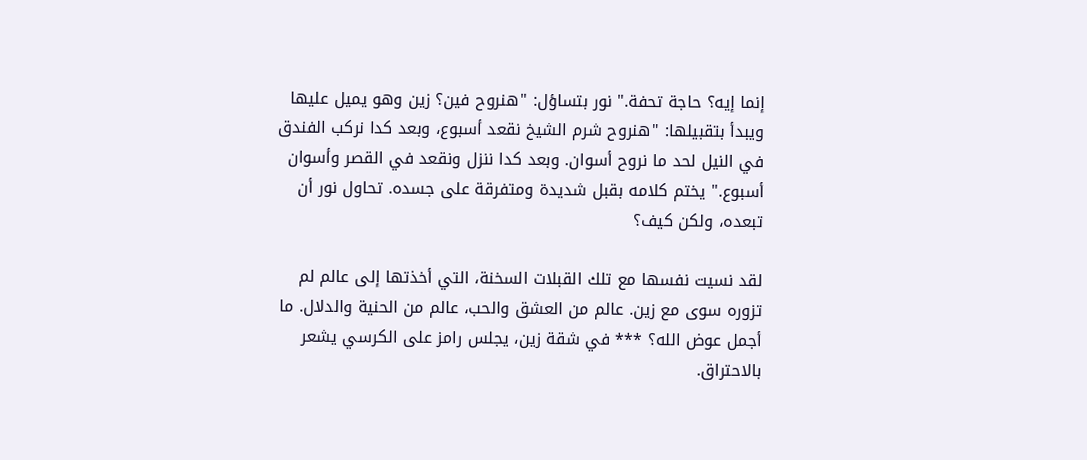إنما إيه؟ حاجة تحفة." نور بتساؤل: "هنروح فين؟ زين وهو يميل عليها ويبدأ بتقبيلها: "هنروح شرم الشيخ نقعد أسبوع، وبعد كدا نركب الفندق في النيل لحد ما نروح أسوان. وبعد كدا ننزل ونقعد في القصر وأسوان أسبوع." يختم كلامه بقبل شديدة ومتفرقة على جسده. تحاول نور أن تبعده، ولكن كيف؟

لقد نسيت نفسها مع تلك القبلات السخنة، التي أخذتها إلى عالم لم تزوره سوى مع زين. عالم من العشق والحب، عالم من الحنية والدلال. ما أجمل عوض الله؟ *** في شقة زين، يجلس رامز على الكرسي يشعر بالاحتراق.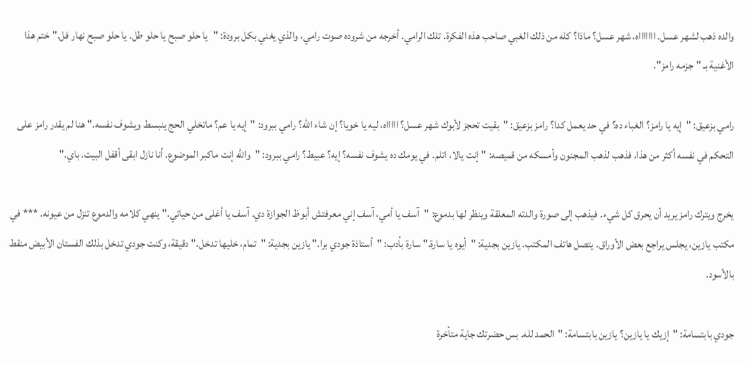والده ذهب لشهر عسل. اااااااه، شهر عسل؟ ماذا؟ كله من ذلك الغبي صاحب هذه الفكرة. تلك الرامي. أخرجه من شروده صوت رامي، والذي يغني بكل برودة: "يا حلو صبح يا حلو طل. يا حلو صبح نهار فل." ختم هذا الأغنية بـ "جزمه رامز".

رامي بزعيق: "إيه يا رامز؟ الغباء ده؟ في حد يعمل كدا؟ رامز بزعيق: "بقيت تحجز لأبوك شهر عسل؟ اااااه، ليه يا خويا؟ إن شاء الله؟ رامي ببرود: "إيه يا عم؟ ماتخلي الحج ينبسط ويشوف نفسه." هنا لم يقدر رامز على التحكم في نفسه أكثر من هذا، فذهب لذهب المجنون وأمسكه من قميصه: "إنت يالا، اتلم. في يومك ده يشوف نفسه؟ إيه؟ عبيط؟ رامي ببرود: "والله إنت ماكبر الموضوع. أنا نازل ابقى أقفل البيت. باي."

يخرج ويترك رامز يريد أن يحرق كل شيء. فيذهب إلى صورة والدته المعلقة وينظر لها بدموع: "آسف يا أمي، آسف إني معرفتش أبوظ الجوازة دي. آسف يا أغلى من حياتي." ينهي كلامه والدموع تنزل من عيونه. *** في مكتب يازين، يجلس يراجع بعض الأوراق. يتصل هاتف المكتب. يازين بجدية: "أيوه يا سارة." سارة بأدب: "أستاذة جودي برا." يازين بجدية: "تمام، خليها تدخل." دقيقة، وكنت جودي تدخل بذلك الفستان الأبيض منقط بالأسود.

جودي بابتسامة: "إزيك يا يازين؟ يازين بابتسامة: "الحمد لله. بس حضرتك جاية متأخرة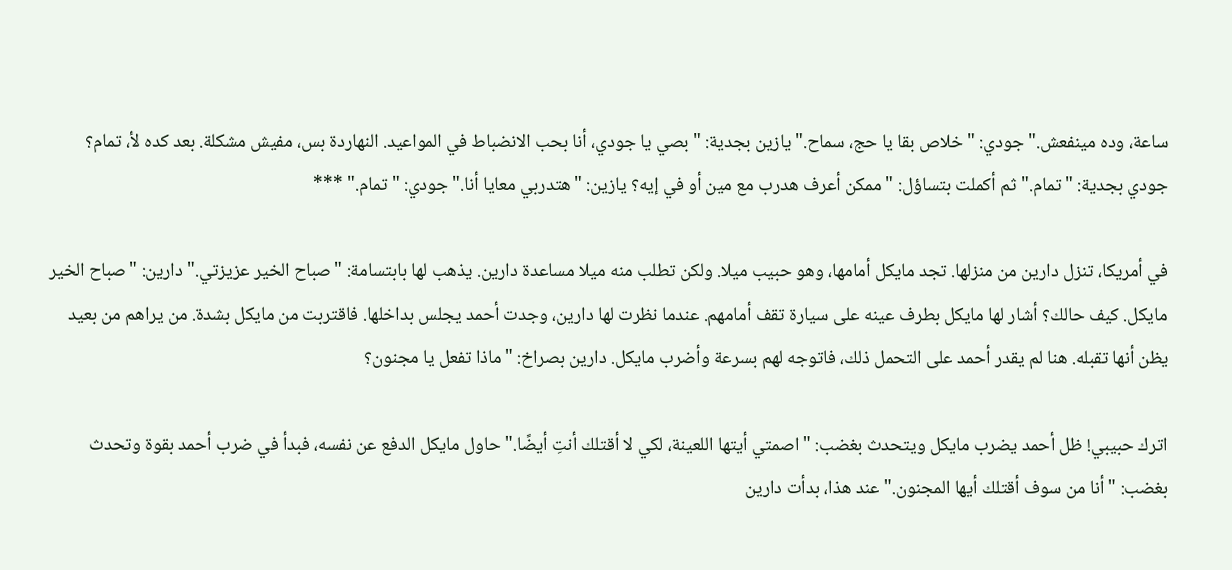ساعة، وده مينفعش." جودي: "خلاص بقا يا حج، سماح." يازين بجدية: "بصي يا جودي، أنا بحب الانضباط في المواعيد. النهاردة بس، مفيش مشكلة. بعد كده لأ، تمام؟ جودي بجدية: "تمام." ثم أكملت بتساؤل: "ممكن أعرف هدرب مع مين أو في إيه؟ يازين: "هتدربي معايا أنا." جودي: "تمام." ***

في أمريكا، تنزل دارين من منزلها. تجد مايكل أمامها، وهو حبيب ميلا. ولكن تطلب منه ميلا مساعدة دارين. يذهب لها بابتسامة: "صباح الخير عزيزتي." دارين: "صباح الخير مايكل. كيف حالك؟ أشار لها مايكل بطرف عينه على سيارة تقف أمامهم. عندما نظرت لها دارين، وجدت أحمد يجلس بداخلها. فاقتربت من مايكل بشدة. من يراهم من بعيد يظن أنها تقبله. هنا لم يقدر أحمد على التحمل ذلك، فاتوجه لهم بسرعة وأضرب مايكل. دارين بصراخ: "ماذا تفعل يا مجنون؟

اترك حبيبي! ظل أحمد يضرب مايكل ويتحدث بغضب: "اصمتي أيتها اللعينة، لكي لا أقتلك أنتِ أيضًا." حاول مايكل الدفع عن نفسه، فبدأ في ضرب أحمد بقوة وتحدث بغضب: "أنا من سوف أقتلك أيها المجنون." عند هذا، بدأت دارين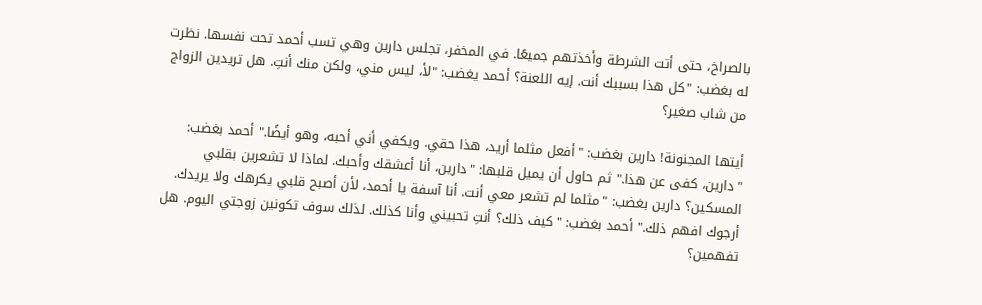بالصراخ، حتى أتت الشرطة وأخذتهم جميعًا. في المخفر، تجلس دارين وهي تسب أحمد تحت نفسها. نظرت له بغضب: "كل هذا بسببك أنت. إيه اللعنة؟ أحمد يغضب: "لأ، ليس مني، ولكن منك أنتِ. هل تريدين الزواج من شاب صغير؟

أيتها المجنونة! دارين بغضب: "أفعل مثلما أريد، هذا حقي. ويكفي أني أحبه، وهو أيضًا." أحمد بغضب: "دارين، كفى عن هذا." ثم حاول أن يميل قلبها: "دارين، أنا أعشقك وأحبك. لماذا لا تشعرين بقلبي المسكين؟ دارين بغضب: "مثلما لم تشعر معي أنت. أنا آسفة يا أحمد، لأن أصبح قلبي يكرهك ولا يريدك. أرجوك افهم ذلك." أحمد بغضب: "كيف ذلك؟ أنتِ تحبيني وأنا كذلك. لذلك سوف تكونين زوجتي اليوم. هل تفهمين؟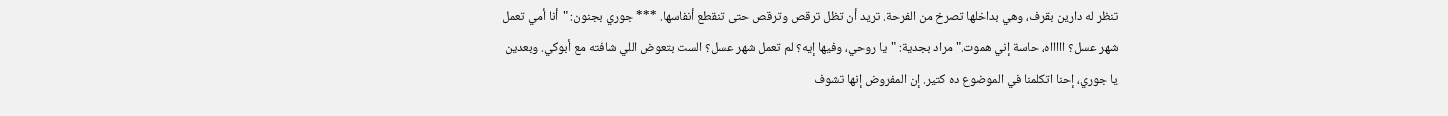تنظر له دارين بقرف، وهي بداخلها تصرخ من الفرحة. تريد أن تظل ترقص وترقص حتى تنقطع أنفاسها. *** جوري بجنون: "أنا أمي تعمل شهر عسل؟ اااااه، حاسة إني هموت." مراد بجدية: "يا روحي، وفيها إيه؟ لم تعمل شهر عسل؟ الست بتعوض اللي شافته مع أبوكي. وبعدين يا جوري، إحنا اتكلمنا في الموضوع ده كتير. إن المفروض إنها تشوف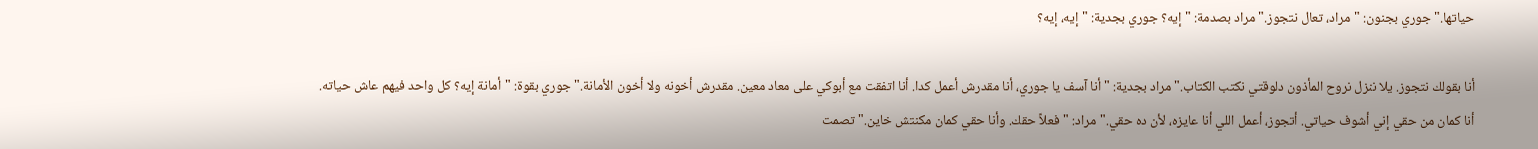حياتها." جوري بجنون: "مراد، تعال نتجوز." مراد بصدمة: "إيه؟ جوري بجدية: "إيه، إيه؟

أنا بقولك نتجوز. يلا ننزل نروح المأذون دلوقتي نكتب الكتاب." مراد بجدية: "أنا آسف يا جوري، أنا مقدرش أعمل كدا. أنا اتفقت مع أبوكي على معاد معين. مقدرش أخونه ولا أخون الأمانة." جوري بقوة: "أمانة إيه؟ كل واحد فيهم عاش حياته. أنا كمان من حقي إني أشوف حياتي. أتجوز، أعمل اللي أنا عايزه، لأن ده حقي." مراد: "فعلاً حقك. وأنا حقي كمان مكنتش خاين." تصمت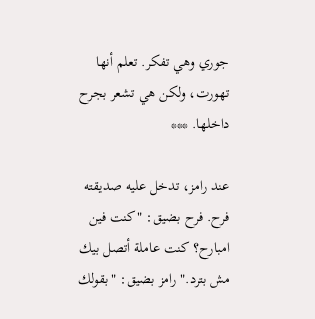جوري وهي تفكر. تعلم أنها تهورت، ولكن هي تشعر بجرح داخلها. ***

عند رامز، تدخل عليه صديقته فرح. فرح بضيق: "كنت فين امبارح؟ كنت عاملة أتصل بيك مش بترد." رامز بضيق: "بقولك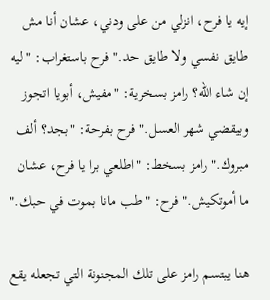إيه يا فرح، انزلي من على ودني، عشان أنا مش طايق نفسي ولا طايق حد." فرح باستغراب: "ليه إن شاء الله؟ رامز بسخرية: "مفيش، أبويا اتجوز وبيقضي شهر العسل." فرح بفرحة: "بجد؟ ألف مبروك." رامز بسخط: "اطلعي برا يا فرح، عشان ما أموتكيش." فرح: "طب مانا بموت في حبك."

هنا يبتسم رامز على تلك المجنونة التي تجعله يقع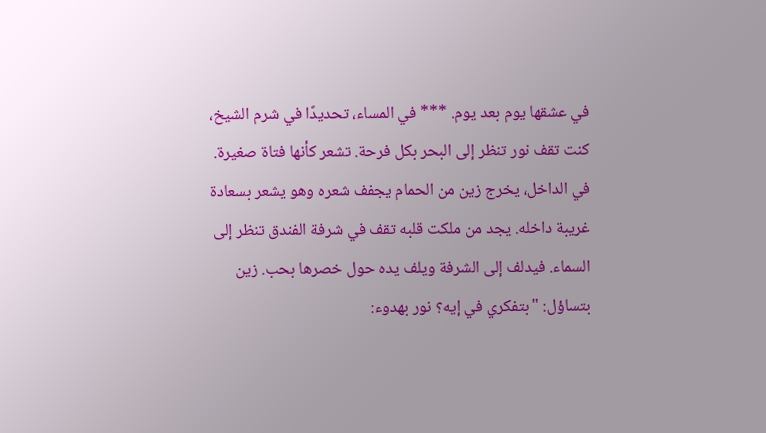في عشقها يوم بعد يوم. *** في المساء، تحديدًا في شرم الشيخ، كنت تقف نور تنظر إلى البحر بكل فرحة. تشعر كأنها فتاة صغيرة. في الداخل، يخرج زين من الحمام يجفف شعره وهو يشعر بسعادة غريبة داخله. يجد من ملكت قلبه تقف في شرفة الفندق تنظر إلى السماء. فيدلف إلى الشرفة ويلف يده حول خصرها بحب. زين بتساؤل: "بتفكري في إيه؟ نور بهدوء: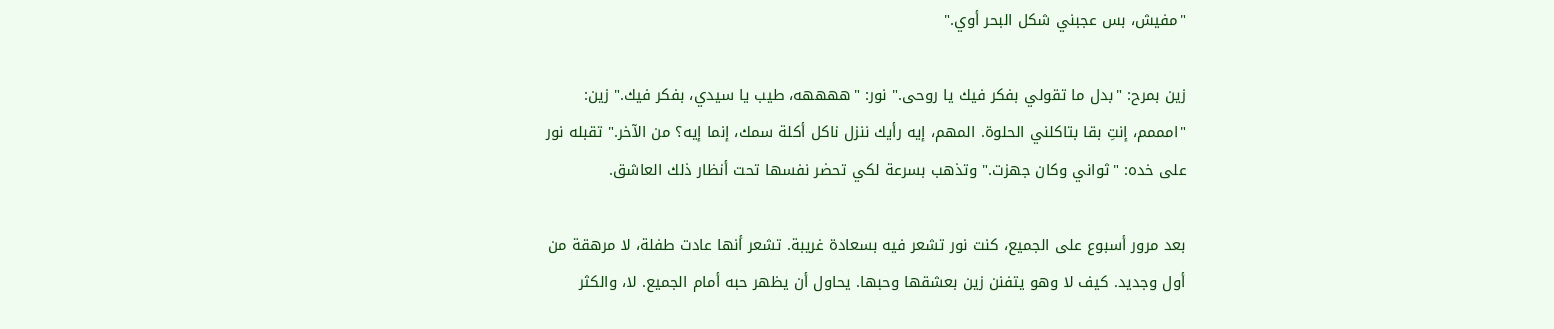"مفيش، بس عجبني شكل البحر أوي."

زين بمرح: "بدل ما تقولي بفكر فيك يا روحى." نور: "ههههه، طيب يا سيدي، بفكر فيك." زين: "امممم، إنتِ بقا بتاكلني الحلوة. المهم، إيه رأيك ننزل ناكل أكلة سمك، إنما إيه؟ من الآخر." تقبله نور على خده: "ثواني وكان جهزت." وتذهب بسرعة لكي تحضر نفسها تحت أنظار ذلك العاشق.

بعد مرور أسبوع على الجميع، كنت نور تشعر فيه بسعادة غريبة. تشعر أنها عادت طفلة، لا مرهقة من أول وجديد. كيف لا وهو يتفنن زين بعشقها وحبها. يحاول أن يظهر حبه أمام الجميع. لا، والكثر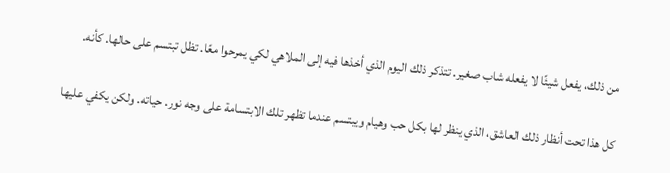من ذلك، يفعل شيئًا لا يفعله شاب صغير. تتذكر ذلك اليوم الذي أخذها فيه إلى الملاهي لكي يمرحوا معًا. تظل تبتسم على حالها. كأنه.

كل هذا تحت أنظار ذلك العاشق، الذي ينظر لها بكل حب وهيام ويبتسم عندما تظهر تلك الابتسامة على وجه نور. حياته. ولكن يكفي عليها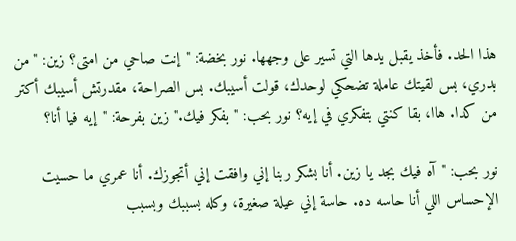هذا الحد. فأخذ يقبل يدها التي تسير على وجهها. نور بخضة: "إنت صاحي من امتى؟ زين: "من بدري، بس لقيتك عاملة تضحكي لوحدك، قولت أسيبك. بس الصراحة، مقدرتش أسيبك أكتر من كدا. هاا، بقا كنتي بتفكري في إيه؟ نور بحب: "بفكر فيك." زين بفرحة: "إيه فيا أنا؟

نور بحب: "آه فيك بجد يا زين. أنا بشكر ربنا إني وافقت إني أتجوزك. أنا عمري ما حسيت الإحساس اللي أنا حاسه ده. حاسة إني عيلة صغيرة، وكله بسببك وبسبب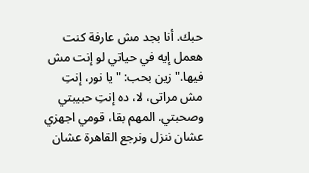حبك. أنا بجد مش عارفة كنت هعمل إيه في حياتي لو إنت مش فيها." زين بحب: "يا نور، إنتِ مش مراتى، لا، ده إنتِ حبيبتي وصحبتي. المهم بقا، قومي اجهزي عشان ننزل ونرجع القاهرة عشان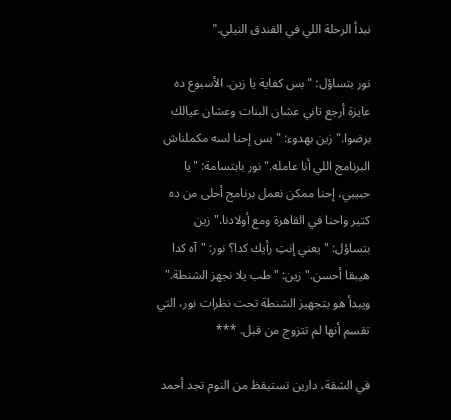نبدأ الرحلة اللي في الفندق النيلي."

نور بتساؤل: "بس كفاية يا زين. الأسبوع ده عايزة أرجع تاني عشان البنات وعشان عيالك برضوا." زين بهدوء: "بس إحنا لسه مكملناش البرنامج اللي أنا عامله." نور بابتسامة: "يا حبيبي، إحنا ممكن نعمل برنامج أحلى من ده كتير واحنا في القاهرة ومع أولادنا." زين بتساؤل: "يعني إنتِ رأيك كدا؟ نور: "آه كدا هيبقا أحسن." زين: "طب يلا نجهز الشنطة." ويبدأ هو بتجهيز الشنطة تحت نظرات نور، التي تقسم أنها لم تتزوج من قبل. ***

في الشقة، دارين تستيقظ من النوم تجد أحمد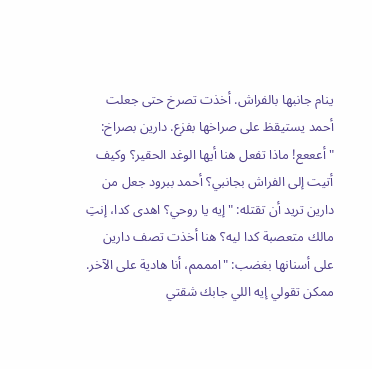ينام جانبها بالفراش. أخذت تصرخ حتى جعلت أحمد يستيقظ على صراخها بفزع. دارين بصراخ: "أعععع! ماذا تفعل هنا أيها الوغد الحقير؟ وكيف أتيت إلى الفراش بجانبي؟ أحمد ببرود جعل من دارين تريد أن تقتله: "إيه يا روحي؟ اهدى كدا، إنتِ مالك متعصبة كدا ليه؟ هنا أخذت تصف دارين على أسنانها بغضب: "امممم، أنا هادية على الآخر. ممكن تقولي إيه اللي جابك شقتي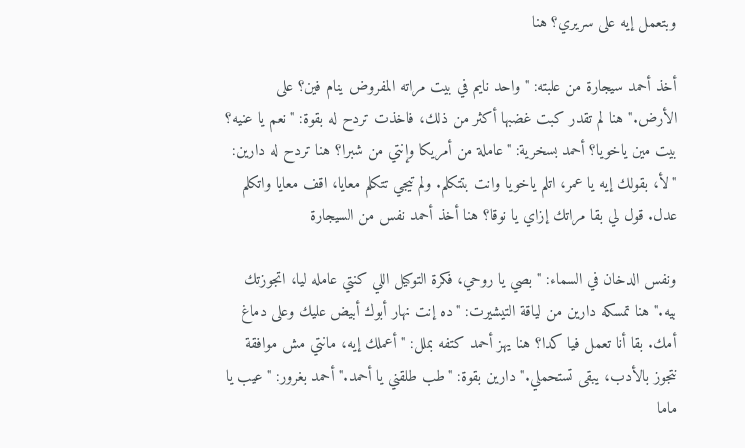وبتعمل إيه على سريري؟ هنا

أخذ أحمد سيجارة من علبته: "واحد نايم في بيت مراته المفروض ينام فين؟ على الأرض." هنا لم تقدر كبت غضبها أكثر من ذلك، فاخذت تردح له بقوة: "نعم يا عنيه؟ بيت مين ياخويا؟ أحمد بسخرية: "عاملة من أمريكا وإنتي من شبرا؟ هنا تردح له دارين: "لأ، بقولك إيه يا عمر، اتلم ياخويا وانت بتتكلم. ولم تيجي تتكلم معايا، اقف معايا واتكلم عدل. قول لي بقا مراتك إزاي يا نوقا؟ هنا أخذ أحمد نفس من السيجارة

ونفس الدخان في السماء: "بصي يا روحي، فكرة التوكيل اللي كنتي عامله ليا، اتجوزتك بيه." هنا تمسكه دارين من لياقة التيشيرت: "ده إنت نهار أبوك أبيض عليك وعلى دماغ أمك. بقا أنا تعمل فيا كدا؟ هنا يهز أحمد كتفه بملل: "أعملك إيه، مانتي مش موافقة نتجوز بالأدب، يبقى تستحملي." دارين بقوة: "طب طلقني يا أحمد." أحمد بغرور: "عيب يا ماما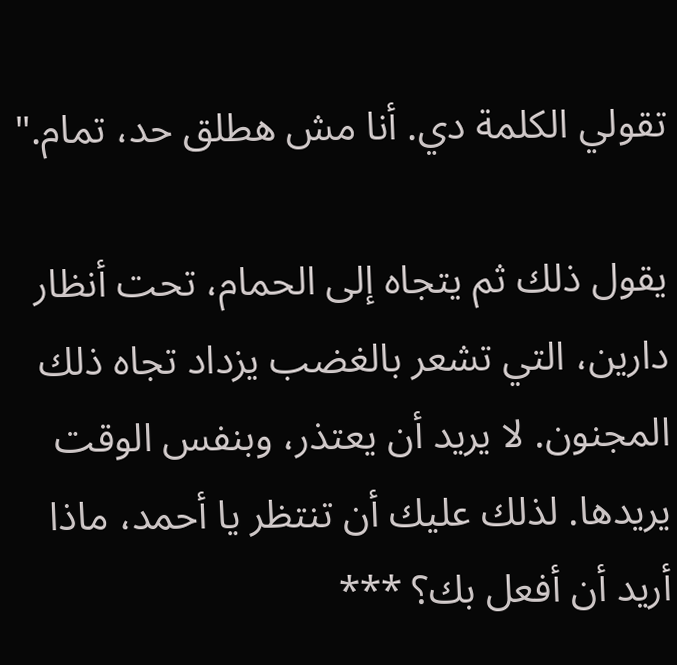تقولي الكلمة دي. أنا مش هطلق حد، تمام."

يقول ذلك ثم يتجاه إلى الحمام، تحت أنظار دارين، التي تشعر بالغضب يزداد تجاه ذلك المجنون. لا يريد أن يعتذر، وبنفس الوقت يريدها. لذلك عليك أن تنتظر يا أحمد، ماذا أريد أن أفعل بك؟ ***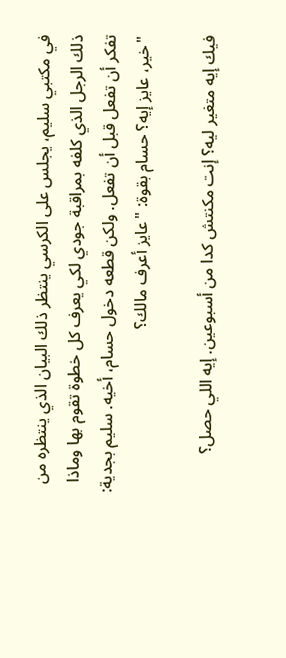في مكتبي سليم، يجلس على الكرسي ينتظر ذلك البيان الذي ينتظره من ذلك الرجل الذي كلفه بمراقبة جودي لكي يعرف كل خطوة تقوم بها وماذا تفكر أن تفعل قبل أن تفعل. ولكن قطعه دخول حسام، أخيه. سليم بجدية: "خير، عايز إيه؟ حسام بقوة: "عايز أعرف مالك؟

فيك إيه متغير ليه؟ إنت مكنتش كدا من أسبوعين. إيه اللي حصل؟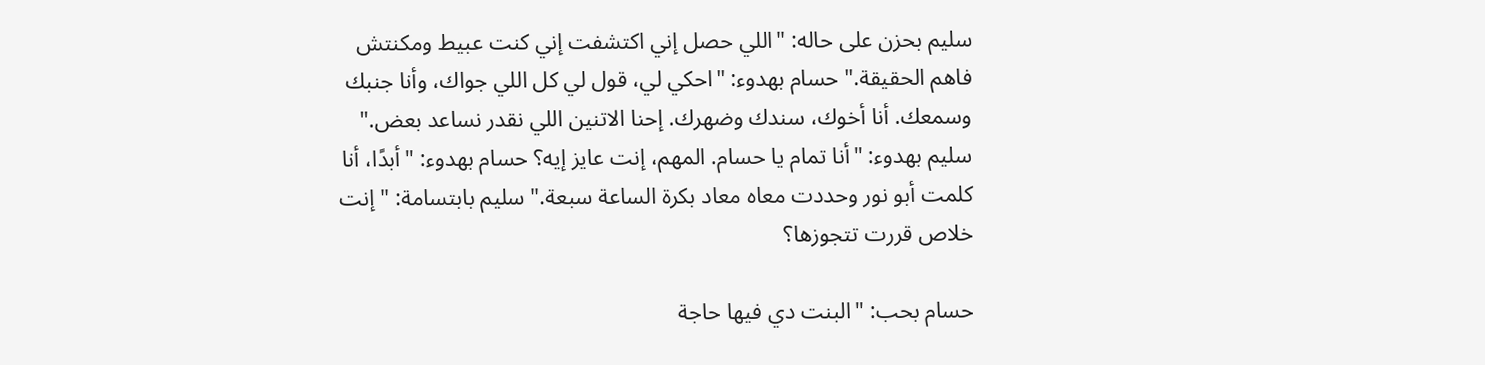سليم بحزن على حاله: "اللي حصل إني اكتشفت إني كنت عبيط ومكنتش فاهم الحقيقة." حسام بهدوء: "احكي لي، قول لي كل اللي جواك، وأنا جنبك وسمعك. أنا أخوك، سندك وضهرك. إحنا الاتنين اللي نقدر نساعد بعض." سليم بهدوء: "أنا تمام يا حسام. المهم، إنت عايز إيه؟ حسام بهدوء: "أبدًا، أنا كلمت أبو نور وحددت معاه معاد بكرة الساعة سبعة." سليم بابتسامة: "إنت خلاص قررت تتجوزها؟

حسام بحب: "البنت دي فيها حاجة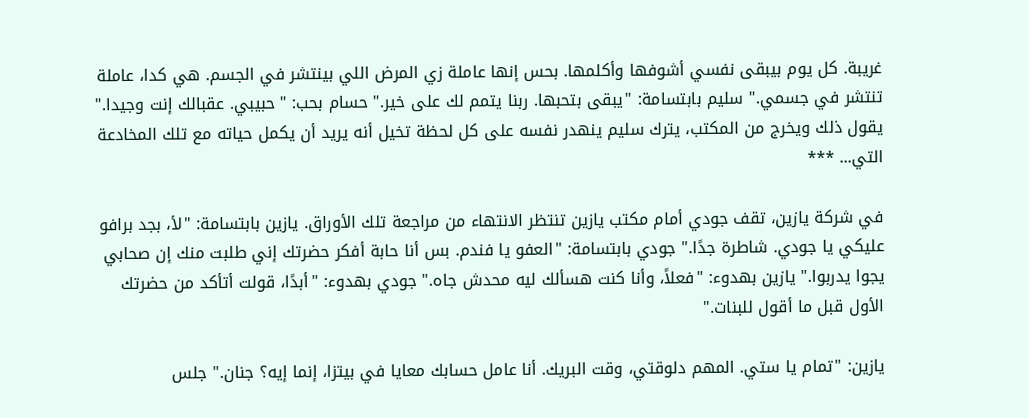غريبة. كل يوم بيبقى نفسي أشوفها وأكلمها. بحس إنها عاملة زي المرض اللي بينتشر في الجسم. هي كدا، عاملة تنتشر في جسمي." سليم بابتسامة: "يبقى بتحبها. ربنا يتمم لك على خير." حسام بحب: "حبيبي. عقبالك إنت وجيدا." يقول ذلك ويخرج من المكتب، يترك سليم ينهدر نفسه على كل لحظة تخيل أنه يريد أن يكمل حياته مع تلك المخادعة التي... ***

في شركة يازين، تقف جودي أمام مكتب يازين تنتظر الانتهاء من مراجعة تلك الأوراق. يازين بابتسامة: "لأ، بجد برافو عليكي يا جودي. شاطرة جدًا." جودي بابتسامة: "العفو يا فندم. بس أنا حابة أفكر حضرتك إني طلبت منك إن صحابي يجوا يدربوا." يازين بهدوء: "فعلاً، وأنا كنت هسألك ليه محدش جاه." جودي بهدوء: "أبدًا، قولت أتأكد من حضرتك الأول قبل ما أقول للبنات."

يازين: "تمام يا ستي. المهم دلوقتي، وقت البريك. أنا عامل حسابك معايا في بيتزا، إنما إيه؟ جنان." جلس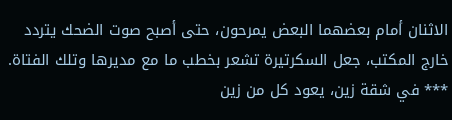الاثنان أمام بعضهما البعض يمرحون، حتى أصبح صوت الضحك يتردد خارج المكتب، جعل السكرتيرة تشعر بخطب ما مع مديرها وتلك الفتاة. *** في شقة زين، يعود كل من زين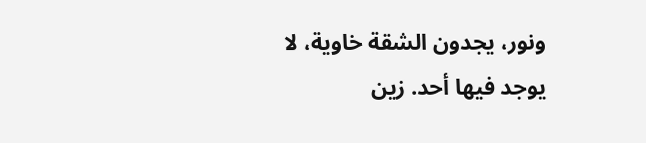ونور، يجدون الشقة خاوية، لا يوجد فيها أحد. زين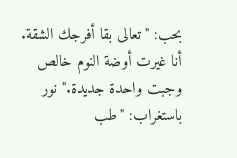بحب: "تعالى بقا أفرجك الشقة. أنا غيرت أوضة النوم خالص وجبت واحدة جديدة." نور باستغراب: "طب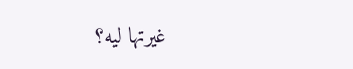غيرتها ليه؟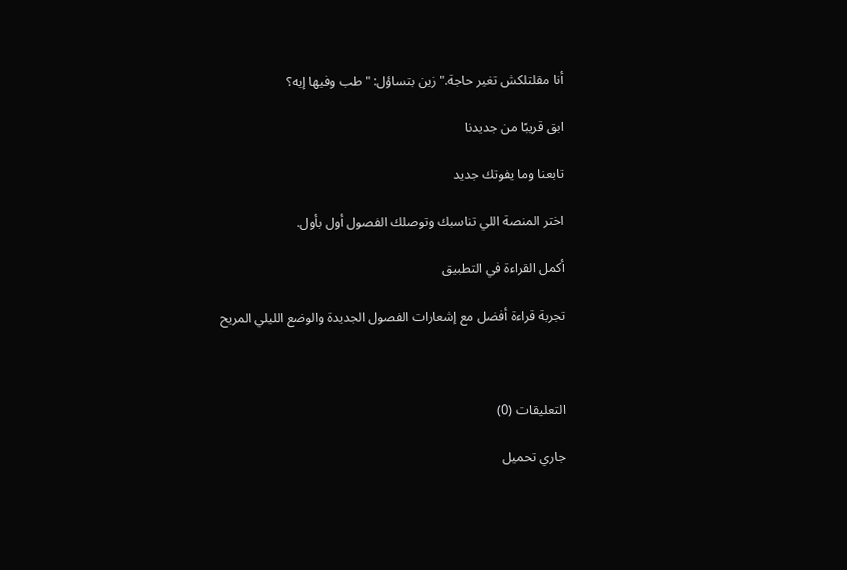أنا مقلتلكش تغير حاجة." زين بتساؤل: "طب وفيها إيه؟

ابق قريبًا من جديدنا

تابعنا وما يفوتك جديد

اختر المنصة اللي تناسبك وتوصلك الفصول أول بأول.

أكمل القراءة في التطبيق

تجربة قراءة أفضل مع إشعارات الفصول الجديدة والوضع الليلي المريح



التعليقات (0)

جاري تحميل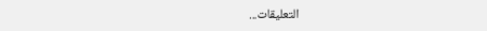التعليقات...